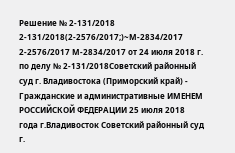Решение № 2-131/2018 2-131/2018(2-2576/2017;)~М-2834/2017 2-2576/2017 М-2834/2017 от 24 июля 2018 г. по делу № 2-131/2018Советский районный суд г. Владивостока (Приморский край) - Гражданские и административные ИМЕНЕМ РОССИЙСКОЙ ФЕДЕРАЦИИ 25 июля 2018 года г.Владивосток Советский районный суд г.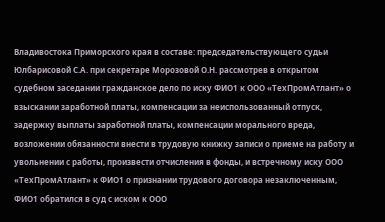Владивостока Приморского края в составе: председательствующего судьи Юлбарисовой С.А. при секретаре Морозовой О.Н. рассмотрев в открытом судебном заседании гражданское дело по иску ФИО1 к ООО «ТехПромАтлант» о взыскании заработной платы, компенсации за неиспользованный отпуск, задержку выплаты заработной платы, компенсации морального вреда, возложении обязанности внести в трудовую книжку записи о приеме на работу и увольнении с работы, произвести отчисления в фонды, и встречному иску ООО «ТехПромАтлант» к ФИО1 о признании трудового договора незаключенным, ФИО1 обратился в суд с иском к ООО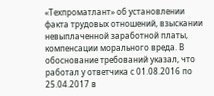«Техпроматлант» об установлении факта трудовых отношений, взыскании невыплаченной заработной платы, компенсации морального вреда. В обоснование требований указал, что работал у ответчика с 01.08.2016 по 25.04.2017 в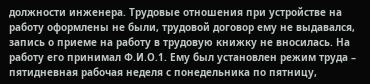должности инженера. Трудовые отношения при устройстве на работу оформлены не были, трудовой договор ему не выдавался, запись о приеме на работу в трудовую книжку не вносилась. На работу его принимал Ф.И.О.1. Ему был установлен режим труда – пятидневная рабочая неделя с понедельника по пятницу,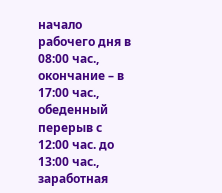начало рабочего дня в 08:00 час., окончание – в 17:00 час., обеденный перерыв с 12:00 час. до 13:00 час., заработная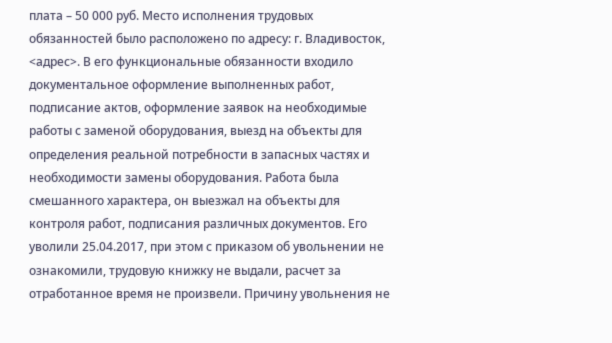плата – 50 000 руб. Место исполнения трудовых обязанностей было расположено по адресу: г. Владивосток, <адрес>. В его функциональные обязанности входило документальное оформление выполненных работ, подписание актов, оформление заявок на необходимые работы с заменой оборудования, выезд на объекты для определения реальной потребности в запасных частях и необходимости замены оборудования. Работа была смешанного характера, он выезжал на объекты для контроля работ, подписания различных документов. Его уволили 25.04.2017, при этом с приказом об увольнении не ознакомили, трудовую книжку не выдали, расчет за отработанное время не произвели. Причину увольнения не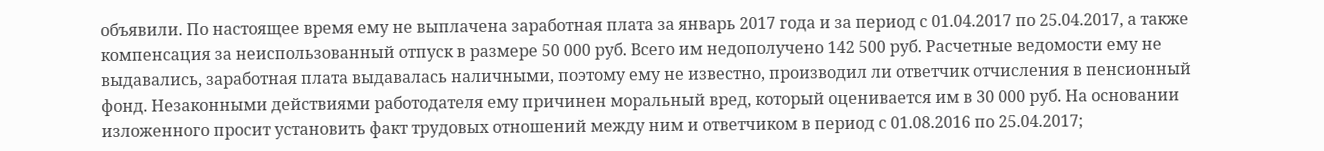объявили. По настоящее время ему не выплачена заработная плата за январь 2017 года и за период с 01.04.2017 по 25.04.2017, а также компенсация за неиспользованный отпуск в размере 50 000 руб. Всего им недополучено 142 500 руб. Расчетные ведомости ему не выдавались, заработная плата выдавалась наличными, поэтому ему не известно, производил ли ответчик отчисления в пенсионный фонд. Незаконными действиями работодателя ему причинен моральный вред, который оценивается им в 30 000 руб. На основании изложенного просит установить факт трудовых отношений между ним и ответчиком в период с 01.08.2016 по 25.04.2017;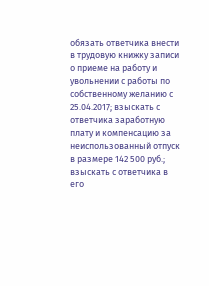обязать ответчика внести в трудовую книжку записи о приеме на работу и увольнении с работы по собственному желанию с 25.04.2017; взыскать с ответчика заработную плату и компенсацию за неиспользованный отпуск в размере 142 500 руб.; взыскать с ответчика в его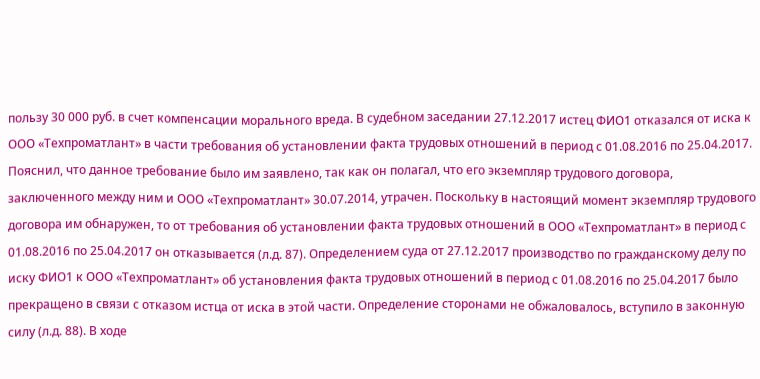пользу 30 000 руб. в счет компенсации морального вреда. В судебном заседании 27.12.2017 истец ФИО1 отказался от иска к ООО «Техпроматлант» в части требования об установлении факта трудовых отношений в период с 01.08.2016 по 25.04.2017. Пояснил, что данное требование было им заявлено, так как он полагал, что его экземпляр трудового договора, заключенного между ним и ООО «Техпроматлант» 30.07.2014, утрачен. Поскольку в настоящий момент экземпляр трудового договора им обнаружен, то от требования об установлении факта трудовых отношений в ООО «Техпроматлант» в период с 01.08.2016 по 25.04.2017 он отказывается (л.д. 87). Определением суда от 27.12.2017 производство по гражданскому делу по иску ФИО1 к ООО «Техпроматлант» об установления факта трудовых отношений в период с 01.08.2016 по 25.04.2017 было прекращено в связи с отказом истца от иска в этой части. Определение сторонами не обжаловалось, вступило в законную силу (л.д. 88). В ходе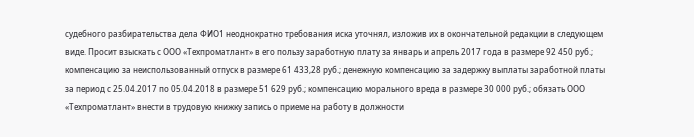судебного разбирательства дела ФИО1 неоднократно требования иска уточнял, изложив их в окончательной редакции в следующем виде. Просит взыскать с ООО «Техпроматлант» в его пользу заработную плату за январь и апрель 2017 года в размере 92 450 руб.; компенсацию за неиспользованный отпуск в размере 61 433,28 руб.; денежную компенсацию за задержку выплаты заработной платы за период с 25.04.2017 по 05.04.2018 в размере 51 629 руб.; компенсацию морального вреда в размере 30 000 руб.; обязать ООО «Техпроматлант» внести в трудовую книжку запись о приеме на работу в должности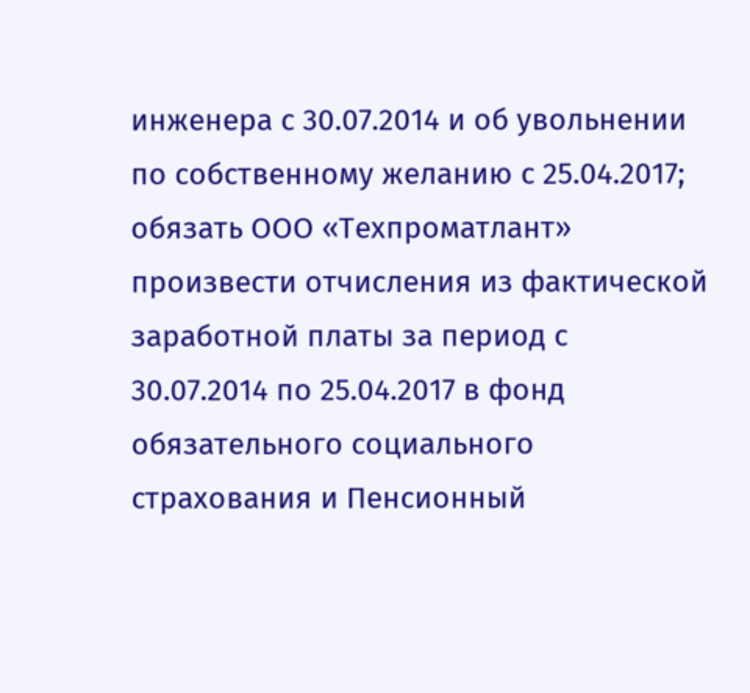инженера с 30.07.2014 и об увольнении по собственному желанию с 25.04.2017; обязать ООО «Техпроматлант» произвести отчисления из фактической заработной платы за период с 30.07.2014 по 25.04.2017 в фонд обязательного социального страхования и Пенсионный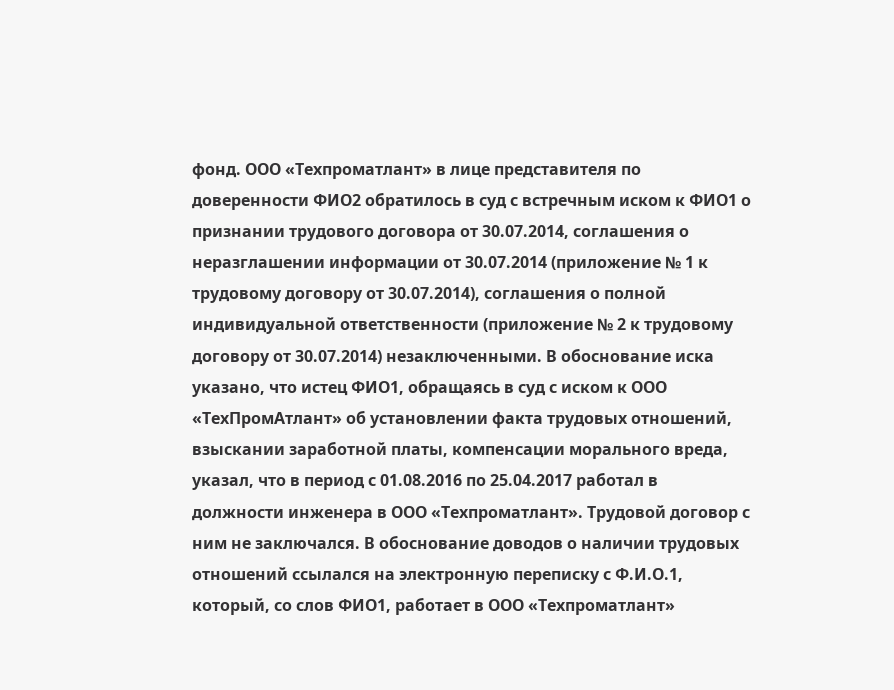фонд. ООО «Техпроматлант» в лице представителя по доверенности ФИО2 обратилось в суд с встречным иском к ФИО1 о признании трудового договора от 30.07.2014, соглашения о неразглашении информации от 30.07.2014 (приложение № 1 к трудовому договору от 30.07.2014), соглашения о полной индивидуальной ответственности (приложение № 2 к трудовому договору от 30.07.2014) незаключенными. В обоснование иска указано, что истец ФИО1, обращаясь в суд с иском к ООО «ТехПромАтлант» об установлении факта трудовых отношений, взыскании заработной платы, компенсации морального вреда, указал, что в период с 01.08.2016 по 25.04.2017 работал в должности инженера в ООО «Техпроматлант». Трудовой договор с ним не заключался. В обоснование доводов о наличии трудовых отношений ссылался на электронную переписку с Ф.И.О.1, который, со слов ФИО1, работает в ООО «Техпроматлант»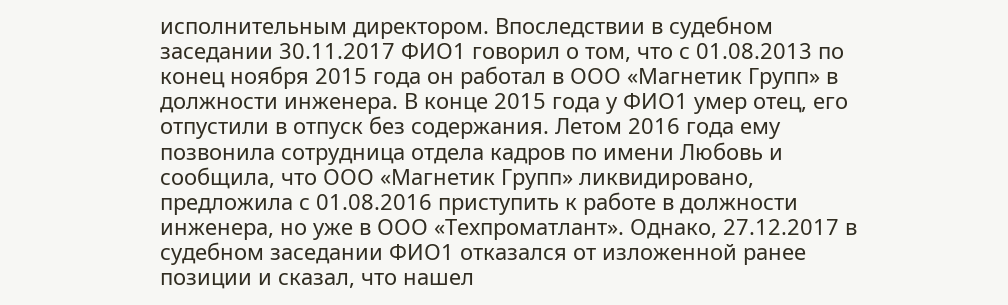исполнительным директором. Впоследствии в судебном заседании 30.11.2017 ФИО1 говорил о том, что с 01.08.2013 по конец ноября 2015 года он работал в ООО «Магнетик Групп» в должности инженера. В конце 2015 года у ФИО1 умер отец, его отпустили в отпуск без содержания. Летом 2016 года ему позвонила сотрудница отдела кадров по имени Любовь и сообщила, что ООО «Магнетик Групп» ликвидировано, предложила с 01.08.2016 приступить к работе в должности инженера, но уже в ООО «Техпроматлант». Однако, 27.12.2017 в судебном заседании ФИО1 отказался от изложенной ранее позиции и сказал, что нашел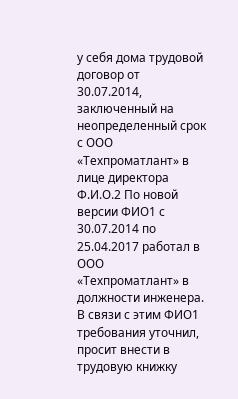у себя дома трудовой договор от 30.07.2014, заключенный на неопределенный срок с ООО «Техпроматлант» в лице директора Ф.И.О.2 По новой версии ФИО1 с 30.07.2014 по 25.04.2017 работал в ООО «Техпроматлант» в должности инженера. В связи с этим ФИО1 требования уточнил, просит внести в трудовую книжку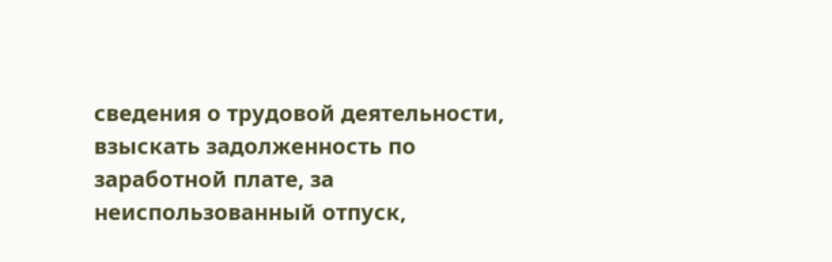сведения о трудовой деятельности, взыскать задолженность по заработной плате, за неиспользованный отпуск,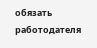обязать работодателя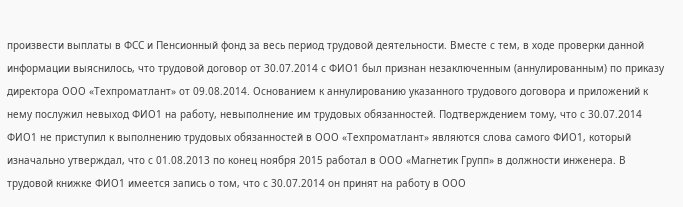произвести выплаты в ФСС и Пенсионный фонд за весь период трудовой деятельности. Вместе с тем, в ходе проверки данной информации выяснилось, что трудовой договор от 30.07.2014 с ФИО1 был признан незаключенным (аннулированным) по приказу директора ООО «Техпроматлант» от 09.08.2014. Основанием к аннулированию указанного трудового договора и приложений к нему послужил невыход ФИО1 на работу, невыполнение им трудовых обязанностей. Подтверждением тому, что с 30.07.2014 ФИО1 не приступил к выполнению трудовых обязанностей в ООО «Техпроматлант» являются слова самого ФИО1, который изначально утверждал, что с 01.08.2013 по конец ноября 2015 работал в ООО «Магнетик Групп» в должности инженера. В трудовой книжке ФИО1 имеется запись о том, что с 30.07.2014 он принят на работу в ООО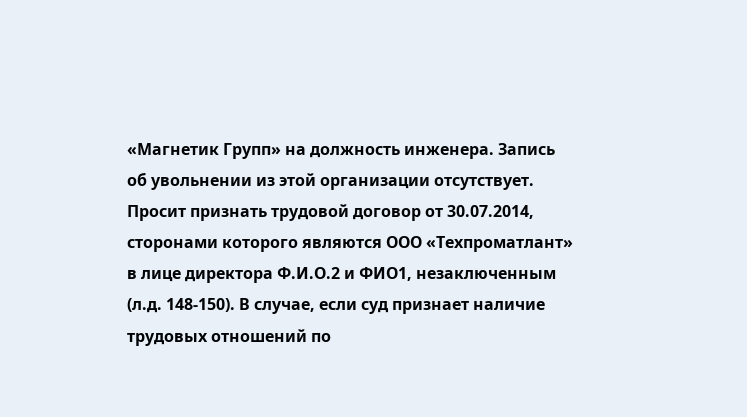«Магнетик Групп» на должность инженера. Запись об увольнении из этой организации отсутствует. Просит признать трудовой договор от 30.07.2014, сторонами которого являются ООО «Техпроматлант» в лице директора Ф.И.О.2 и ФИО1, незаключенным (л.д. 148-150). В случае, если суд признает наличие трудовых отношений по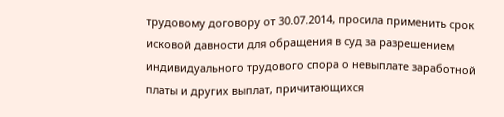трудовому договору от 30.07.2014, просила применить срок исковой давности для обращения в суд за разрешением индивидуального трудового спора о невыплате заработной платы и других выплат, причитающихся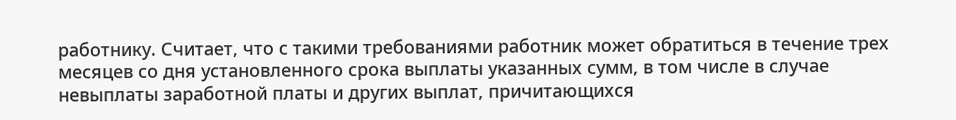работнику. Считает, что с такими требованиями работник может обратиться в течение трех месяцев со дня установленного срока выплаты указанных сумм, в том числе в случае невыплаты заработной платы и других выплат, причитающихся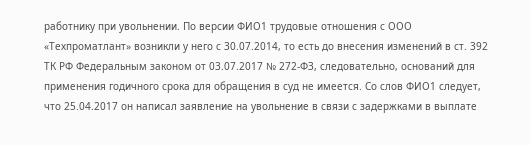работнику при увольнении. По версии ФИО1 трудовые отношения с ООО «Техпроматлант» возникли у него с 30.07.2014, то есть до внесения изменений в ст. 392 ТК РФ Федеральным законом от 03.07.2017 № 272-ФЗ, следовательно, оснований для применения годичного срока для обращения в суд не имеется. Со слов ФИО1 следует, что 25.04.2017 он написал заявление на увольнение в связи с задержками в выплате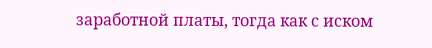заработной платы, тогда как с иском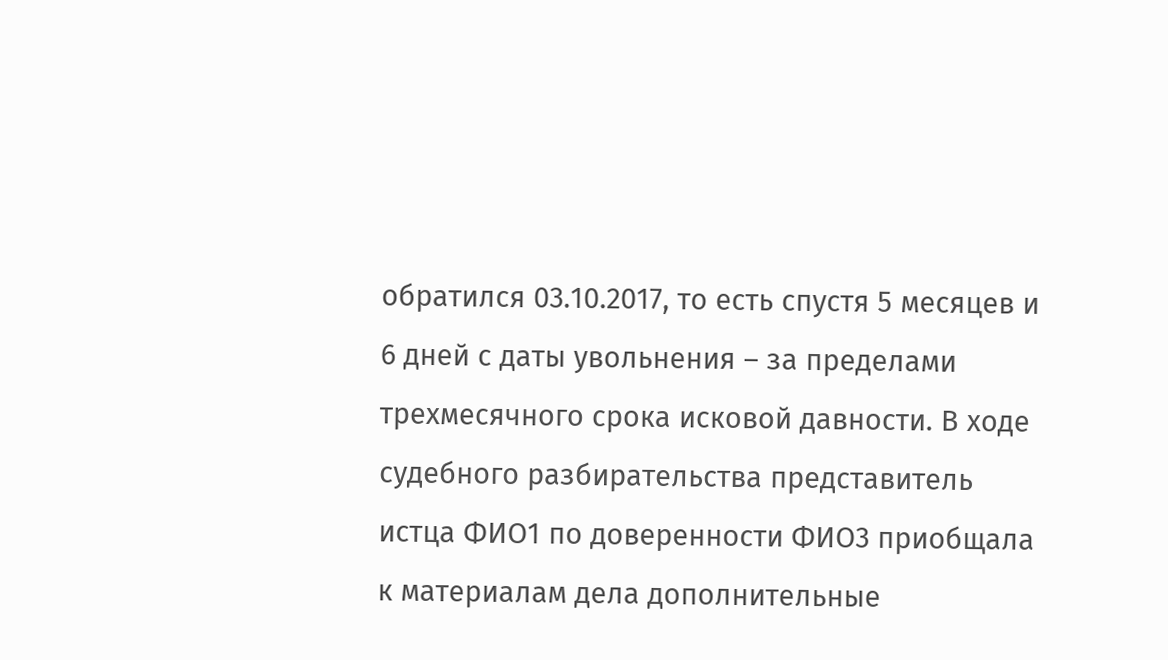обратился 03.10.2017, то есть спустя 5 месяцев и 6 дней с даты увольнения – за пределами трехмесячного срока исковой давности. В ходе судебного разбирательства представитель истца ФИО1 по доверенности ФИО3 приобщала к материалам дела дополнительные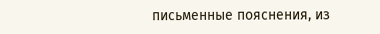письменные пояснения, из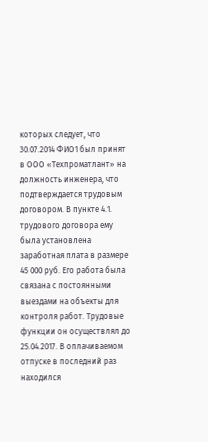которых следует, что 30.07.2014 ФИО1 был принят в ООО «Техпроматлант» на должность инженера, что подтверждается трудовым договором. В пункте 4.1. трудового договора ему была установлена заработная плата в размере 45 000 руб. Его работа была связана с постоянными выездами на объекты для контроля работ. Трудовые функции он осуществлял до 25.04.2017. В оплачиваемом отпуске в последний раз находился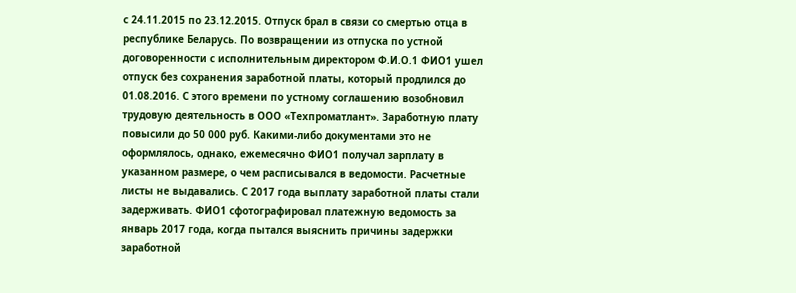с 24.11.2015 по 23.12.2015. Отпуск брал в связи со смертью отца в республике Беларусь. По возвращении из отпуска по устной договоренности с исполнительным директором Ф.И.О.1 ФИО1 ушел отпуск без сохранения заработной платы, который продлился до 01.08.2016. С этого времени по устному соглашению возобновил трудовую деятельность в ООО «Техпроматлант». Заработную плату повысили до 50 000 руб. Какими-либо документами это не оформлялось, однако, ежемесячно ФИО1 получал зарплату в указанном размере, о чем расписывался в ведомости. Расчетные листы не выдавались. С 2017 года выплату заработной платы стали задерживать. ФИО1 сфотографировал платежную ведомость за январь 2017 года, когда пытался выяснить причины задержки заработной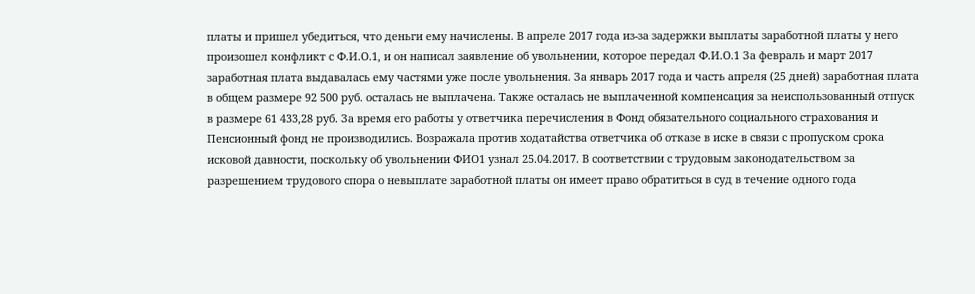платы и пришел убедиться, что деньги ему начислены. В апреле 2017 года из-за задержки выплаты заработной платы у него произошел конфликт с Ф.И.О.1, и он написал заявление об увольнении, которое передал Ф.И.О.1 За февраль и март 2017 заработная плата выдавалась ему частями уже после увольнения. За январь 2017 года и часть апреля (25 дней) заработная плата в общем размере 92 500 руб. осталась не выплачена. Также осталась не выплаченной компенсация за неиспользованный отпуск в размере 61 433,28 руб. За время его работы у ответчика перечисления в Фонд обязательного социального страхования и Пенсионный фонд не производились. Возражала против ходатайства ответчика об отказе в иске в связи с пропуском срока исковой давности, поскольку об увольнении ФИО1 узнал 25.04.2017. В соответствии с трудовым законодательством за разрешением трудового спора о невыплате заработной платы он имеет право обратиться в суд в течение одного года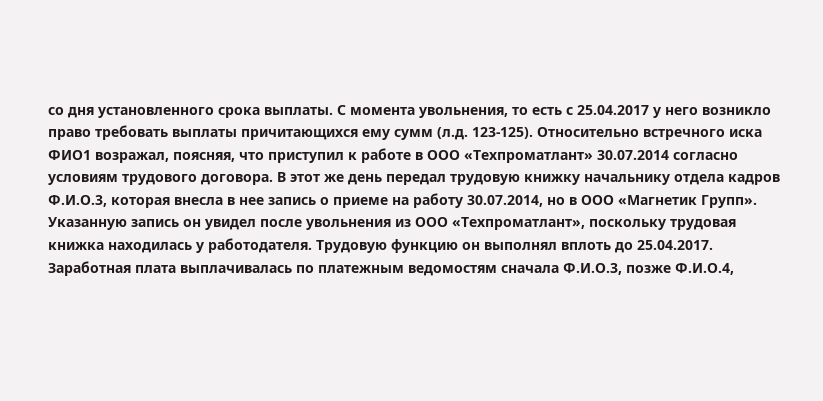со дня установленного срока выплаты. С момента увольнения, то есть с 25.04.2017 у него возникло право требовать выплаты причитающихся ему сумм (л.д. 123-125). Относительно встречного иска ФИО1 возражал, поясняя, что приступил к работе в ООО «Техпроматлант» 30.07.2014 согласно условиям трудового договора. В этот же день передал трудовую книжку начальнику отдела кадров Ф.И.О.3, которая внесла в нее запись о приеме на работу 30.07.2014, но в ООО «Магнетик Групп». Указанную запись он увидел после увольнения из ООО «Техпроматлант», поскольку трудовая книжка находилась у работодателя. Трудовую функцию он выполнял вплоть до 25.04.2017. Заработная плата выплачивалась по платежным ведомостям сначала Ф.И.О.3, позже Ф.И.О.4,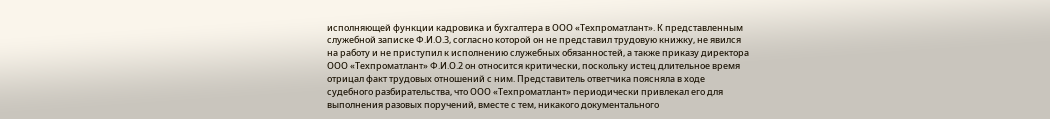исполняющей функции кадровика и бухгалтера в ООО «Техпроматлант». К представленным служебной записке Ф.И.О.3, согласно которой он не представил трудовую книжку, не явился на работу и не приступил к исполнению служебных обязанностей, а также приказу директора ООО «Техпроматлант» Ф.И.О.2 он относится критически, поскольку истец длительное время отрицал факт трудовых отношений с ним. Представитель ответчика поясняла в ходе судебного разбирательства, что ООО «Техпроматлант» периодически привлекал его для выполнения разовых поручений, вместе с тем, никакого документального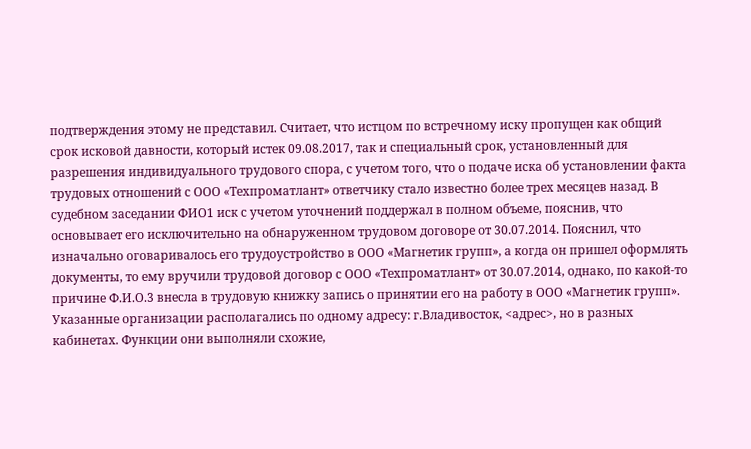подтверждения этому не представил. Считает, что истцом по встречному иску пропущен как общий срок исковой давности, который истек 09.08.2017, так и специальный срок, установленный для разрешения индивидуального трудового спора, с учетом того, что о подаче иска об установлении факта трудовых отношений с ООО «Техпроматлант» ответчику стало известно более трех месяцев назад. В судебном заседании ФИО1 иск с учетом уточнений поддержал в полном объеме, пояснив, что основывает его исключительно на обнаруженном трудовом договоре от 30.07.2014. Пояснил, что изначально оговаривалось его трудоустройство в ООО «Магнетик групп», а когда он пришел оформлять документы, то ему вручили трудовой договор с ООО «Техпроматлант» от 30.07.2014, однако, по какой-то причине Ф.И.О.3 внесла в трудовую книжку запись о принятии его на работу в ООО «Магнетик групп». Указанные организации располагались по одному адресу: г.Владивосток, <адрес>, но в разных кабинетах. Функции они выполняли схожие,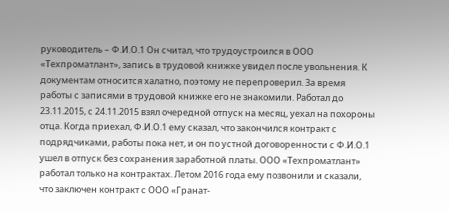руководитель – Ф.И.О.1 Он считал, что трудоустроился в ООО «Техпроматлант», запись в трудовой книжке увидел после увольнения. К документам относится халатно, поэтому не перепроверил. За время работы с записями в трудовой книжке его не знакомили. Работал до 23.11.2015, с 24.11.2015 взял очередной отпуск на месяц, уехал на похороны отца. Когда приехал, Ф.И.О.1 ему сказал, что закончился контракт с подрядчиками, работы пока нет, и он по устной договоренности с Ф.И.О.1 ушел в отпуск без сохранения заработной платы. ООО «Техпроматлант» работал только на контрактах. Летом 2016 года ему позвонили и сказали, что заключен контракт с ООО «Гранат-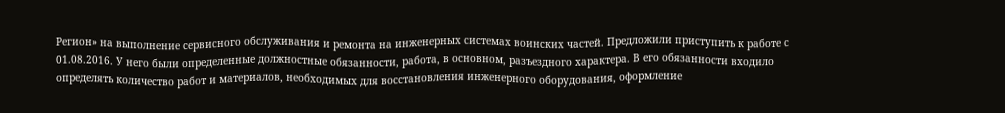Регион» на выполнение сервисного обслуживания и ремонта на инженерных системах воинских частей. Предложили приступить к работе с 01.08.2016. У него были определенные должностные обязанности, работа, в основном, разъездного характера. В его обязанности входило определять количество работ и материалов, необходимых для восстановления инженерного оборудования, оформление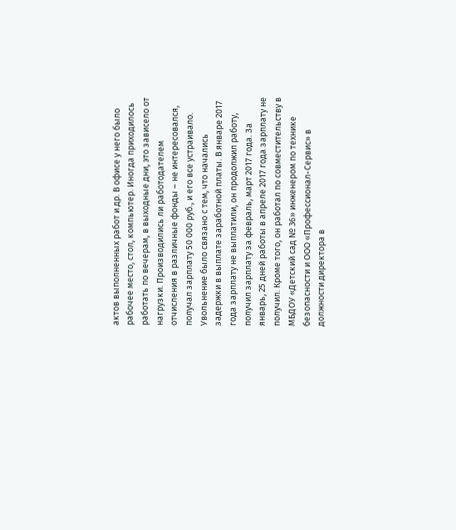актов выполненных работ и др. В офисе у него было рабочее место, стол, компьютер. Иногда приходилось работать по вечерам, в выходные дни, это зависело от нагрузки. Производились ли работодателем отчисления в различные фонды – не интересовался, получал зарплату 50 000 руб., и его все устраивало. Увольнение было связано с тем, что начались задержки в выплате заработной платы. В январе 2017 года зарплату не выплатили, он продолжил работу, получил зарплату за февраль, март 2017 года. За январь, 25 дней работы в апреле 2017 года зарплату не получил. Кроме того, он работал по совместительству в МБДОУ «Детский сад № 36» инженером по технике безопасности и ООО «Профессионал-Сервис» в должности директора в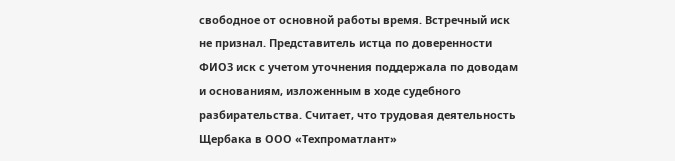свободное от основной работы время. Встречный иск не признал. Представитель истца по доверенности ФИО3 иск с учетом уточнения поддержала по доводам и основаниям, изложенным в ходе судебного разбирательства. Считает, что трудовая деятельность Щербака в ООО «Техпроматлант»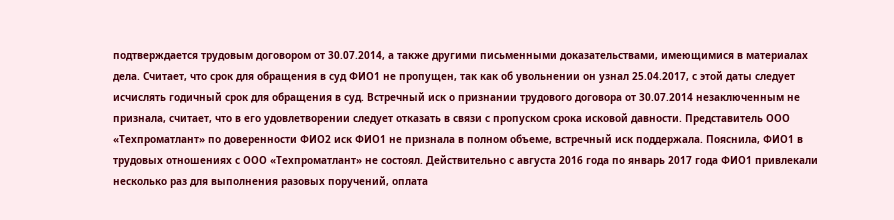подтверждается трудовым договором от 30.07.2014, а также другими письменными доказательствами, имеющимися в материалах дела. Считает, что срок для обращения в суд ФИО1 не пропущен, так как об увольнении он узнал 25.04.2017, с этой даты следует исчислять годичный срок для обращения в суд. Встречный иск о признании трудового договора от 30.07.2014 незаключенным не признала, считает, что в его удовлетворении следует отказать в связи с пропуском срока исковой давности. Представитель ООО «Техпроматлант» по доверенности ФИО2 иск ФИО1 не признала в полном объеме, встречный иск поддержала. Пояснила, ФИО1 в трудовых отношениях с ООО «Техпроматлант» не состоял. Действительно с августа 2016 года по январь 2017 года ФИО1 привлекали несколько раз для выполнения разовых поручений, оплата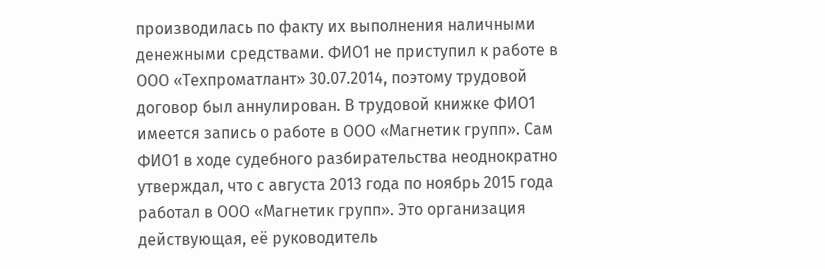производилась по факту их выполнения наличными денежными средствами. ФИО1 не приступил к работе в ООО «Техпроматлант» 30.07.2014, поэтому трудовой договор был аннулирован. В трудовой книжке ФИО1 имеется запись о работе в ООО «Магнетик групп». Сам ФИО1 в ходе судебного разбирательства неоднократно утверждал, что с августа 2013 года по ноябрь 2015 года работал в ООО «Магнетик групп». Это организация действующая, её руководитель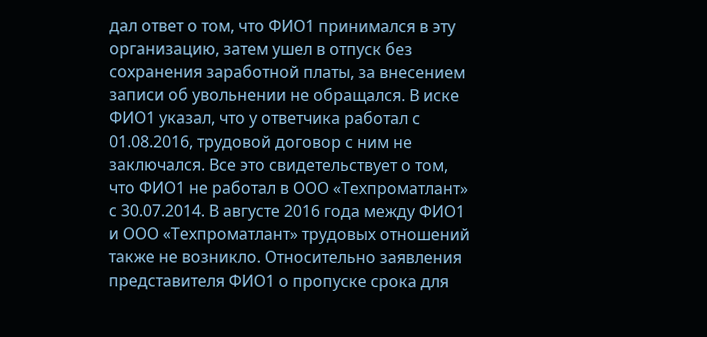дал ответ о том, что ФИО1 принимался в эту организацию, затем ушел в отпуск без сохранения заработной платы, за внесением записи об увольнении не обращался. В иске ФИО1 указал, что у ответчика работал с 01.08.2016, трудовой договор с ним не заключался. Все это свидетельствует о том, что ФИО1 не работал в ООО «Техпроматлант» с 30.07.2014. В августе 2016 года между ФИО1 и ООО «Техпроматлант» трудовых отношений также не возникло. Относительно заявления представителя ФИО1 о пропуске срока для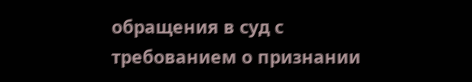обращения в суд с требованием о признании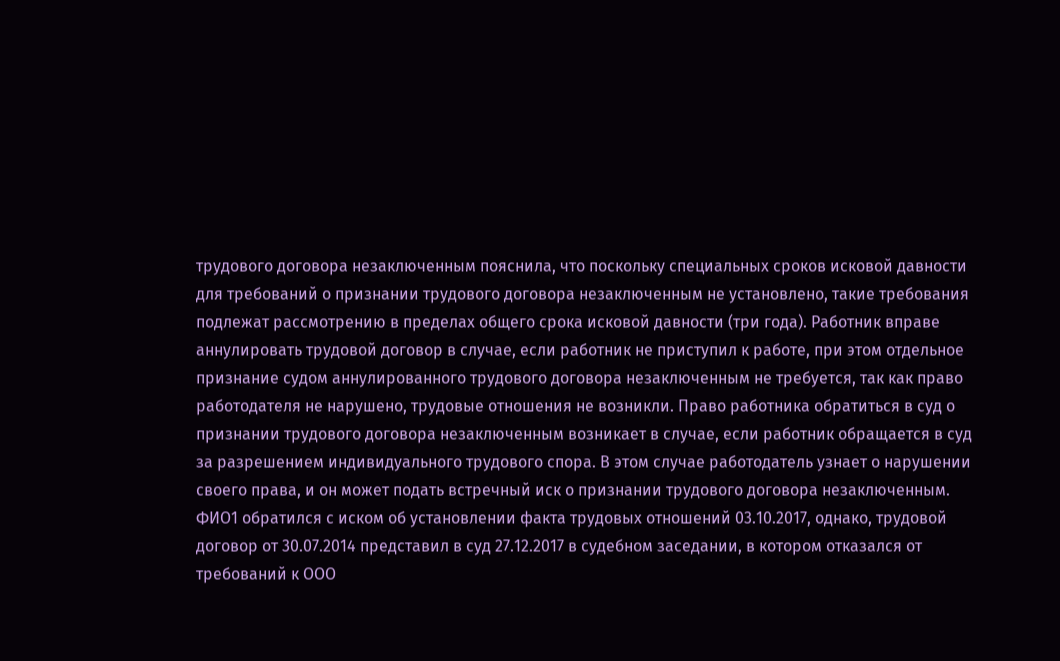трудового договора незаключенным пояснила, что поскольку специальных сроков исковой давности для требований о признании трудового договора незаключенным не установлено, такие требования подлежат рассмотрению в пределах общего срока исковой давности (три года). Работник вправе аннулировать трудовой договор в случае, если работник не приступил к работе, при этом отдельное признание судом аннулированного трудового договора незаключенным не требуется, так как право работодателя не нарушено, трудовые отношения не возникли. Право работника обратиться в суд о признании трудового договора незаключенным возникает в случае, если работник обращается в суд за разрешением индивидуального трудового спора. В этом случае работодатель узнает о нарушении своего права, и он может подать встречный иск о признании трудового договора незаключенным. ФИО1 обратился с иском об установлении факта трудовых отношений 03.10.2017, однако, трудовой договор от 30.07.2014 представил в суд 27.12.2017 в судебном заседании, в котором отказался от требований к ООО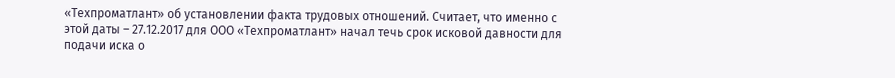«Техпроматлант» об установлении факта трудовых отношений. Считает, что именно с этой даты – 27.12.2017 для ООО «Техпроматлант» начал течь срок исковой давности для подачи иска о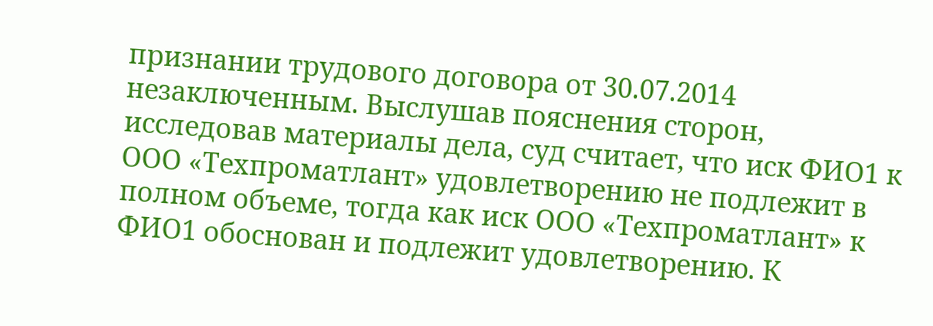признании трудового договора от 30.07.2014 незаключенным. Выслушав пояснения сторон, исследовав материалы дела, суд считает, что иск ФИО1 к ООО «Техпроматлант» удовлетворению не подлежит в полном объеме, тогда как иск ООО «Техпроматлант» к ФИО1 обоснован и подлежит удовлетворению. К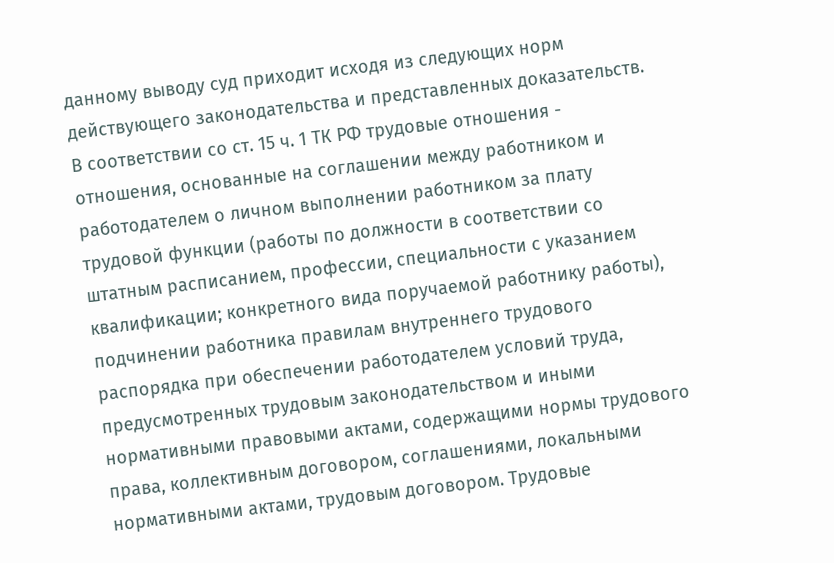данному выводу суд приходит исходя из следующих норм действующего законодательства и представленных доказательств. В соответствии со ст. 15 ч. 1 ТК РФ трудовые отношения - отношения, основанные на соглашении между работником и работодателем о личном выполнении работником за плату трудовой функции (работы по должности в соответствии со штатным расписанием, профессии, специальности с указанием квалификации; конкретного вида поручаемой работнику работы), подчинении работника правилам внутреннего трудового распорядка при обеспечении работодателем условий труда, предусмотренных трудовым законодательством и иными нормативными правовыми актами, содержащими нормы трудового права, коллективным договором, соглашениями, локальными нормативными актами, трудовым договором. Трудовые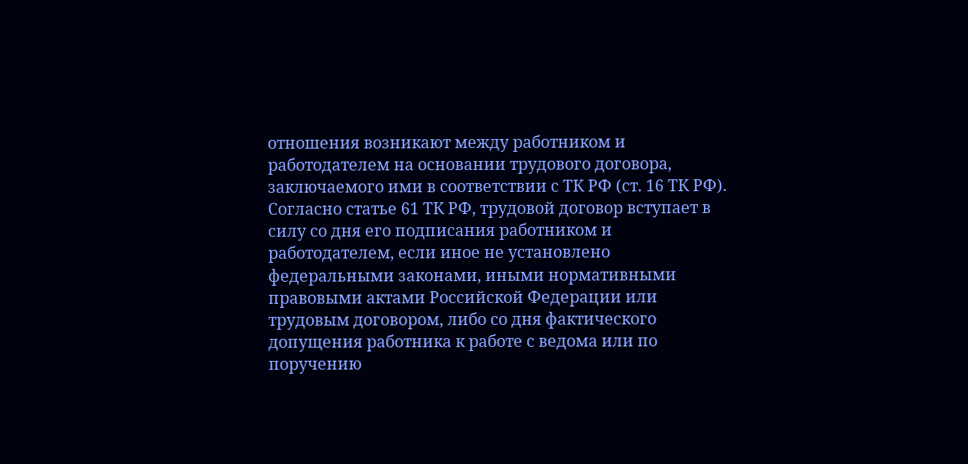отношения возникают между работником и работодателем на основании трудового договора, заключаемого ими в соответствии с ТК РФ (ст. 16 ТК РФ). Согласно статье 61 ТК РФ, трудовой договор вступает в силу со дня его подписания работником и работодателем, если иное не установлено федеральными законами, иными нормативными правовыми актами Российской Федерации или трудовым договором, либо со дня фактического допущения работника к работе с ведома или по поручению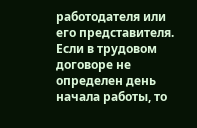работодателя или его представителя. Если в трудовом договоре не определен день начала работы, то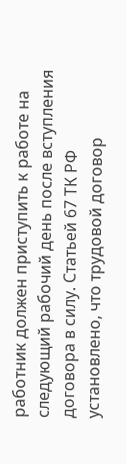работник должен приступить к работе на следующий рабочий день после вступления договора в силу. Статьей 67 ТК РФ установлено, что трудовой договор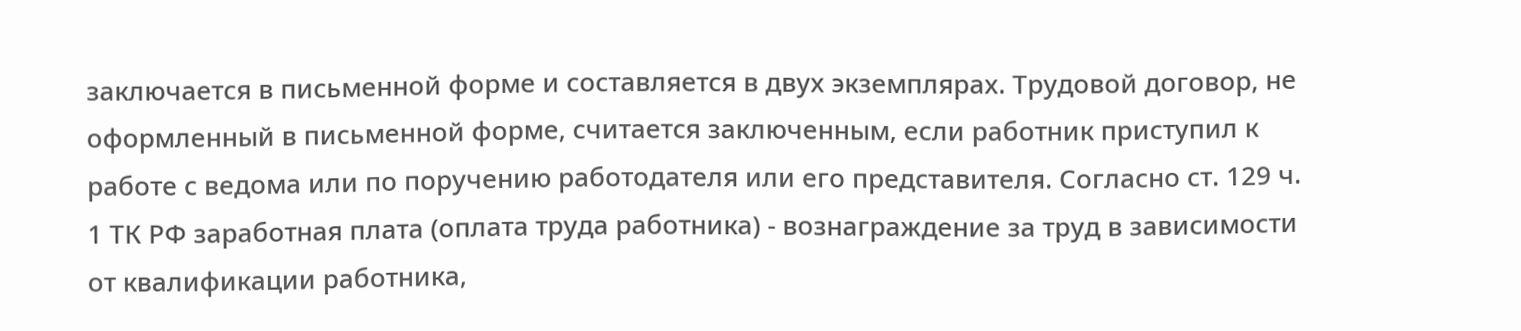заключается в письменной форме и составляется в двух экземплярах. Трудовой договор, не оформленный в письменной форме, считается заключенным, если работник приступил к работе с ведома или по поручению работодателя или его представителя. Согласно ст. 129 ч. 1 ТК РФ заработная плата (оплата труда работника) - вознаграждение за труд в зависимости от квалификации работника,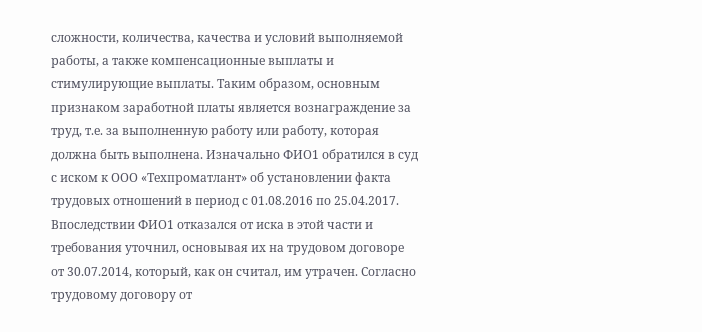сложности, количества, качества и условий выполняемой работы, а также компенсационные выплаты и стимулирующие выплаты. Таким образом, основным признаком заработной платы является вознаграждение за труд, т.е. за выполненную работу или работу, которая должна быть выполнена. Изначально ФИО1 обратился в суд с иском к ООО «Техпроматлант» об установлении факта трудовых отношений в период с 01.08.2016 по 25.04.2017. Впоследствии ФИО1 отказался от иска в этой части и требования уточнил, основывая их на трудовом договоре от 30.07.2014, который, как он считал, им утрачен. Согласно трудовому договору от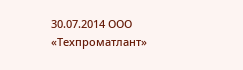30.07.2014 ООО «Техпроматлант»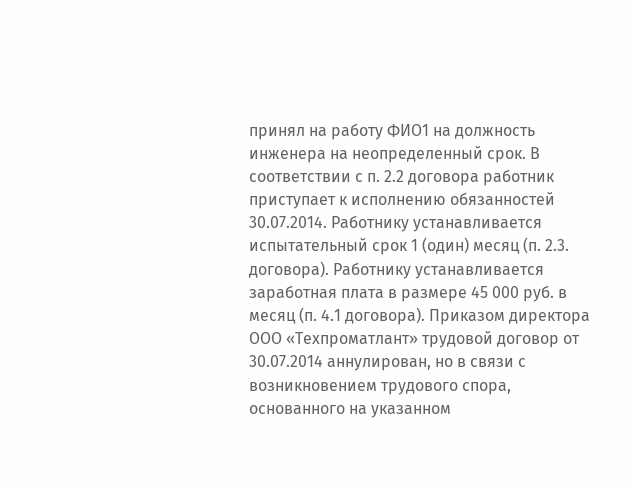принял на работу ФИО1 на должность инженера на неопределенный срок. В соответствии с п. 2.2 договора работник приступает к исполнению обязанностей 30.07.2014. Работнику устанавливается испытательный срок 1 (один) месяц (п. 2.3. договора). Работнику устанавливается заработная плата в размере 45 000 руб. в месяц (п. 4.1 договора). Приказом директора ООО «Техпроматлант» трудовой договор от 30.07.2014 аннулирован, но в связи с возникновением трудового спора, основанного на указанном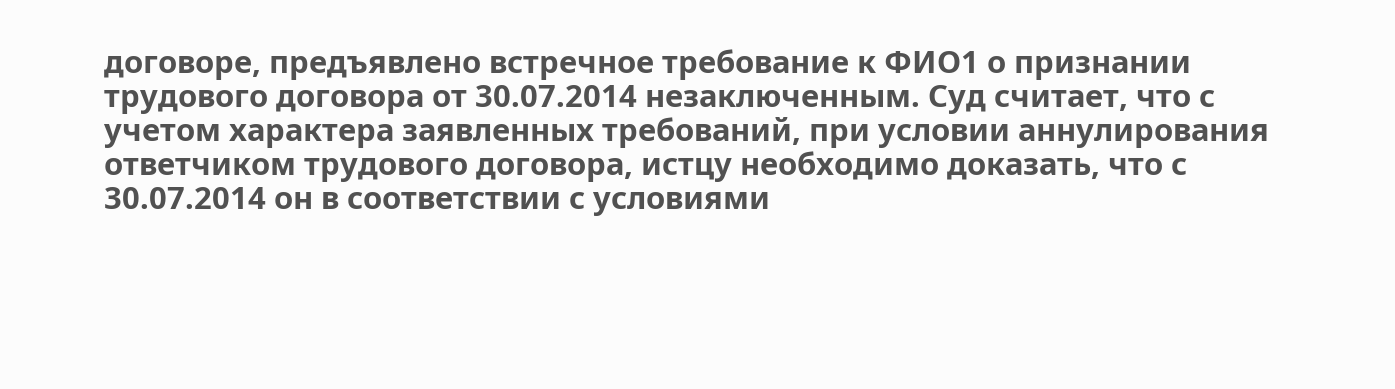договоре, предъявлено встречное требование к ФИО1 о признании трудового договора от 30.07.2014 незаключенным. Суд считает, что с учетом характера заявленных требований, при условии аннулирования ответчиком трудового договора, истцу необходимо доказать, что с 30.07.2014 он в соответствии с условиями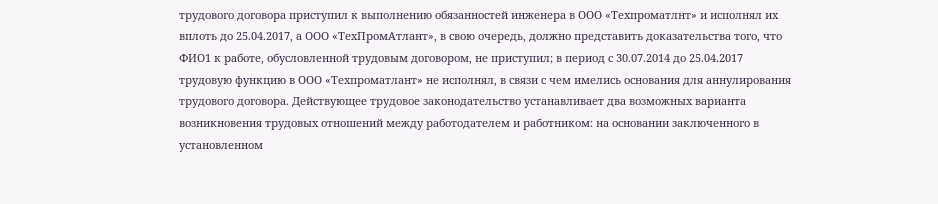трудового договора приступил к выполнению обязанностей инженера в ООО «Техпроматлнт» и исполнял их вплоть до 25.04.2017, а ООО «ТехПромАтлант», в свою очередь, должно представить доказательства того, что ФИО1 к работе, обусловленной трудовым договором, не приступил; в период с 30.07.2014 до 25.04.2017 трудовую функцию в ООО «Техпроматлант» не исполнял, в связи с чем имелись основания для аннулирования трудового договора. Действующее трудовое законодательство устанавливает два возможных варианта возникновения трудовых отношений между работодателем и работником: на основании заключенного в установленном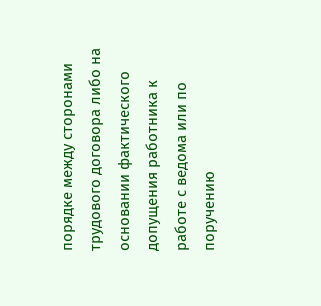порядке между сторонами трудового договора либо на основании фактического допущения работника к работе с ведома или по поручению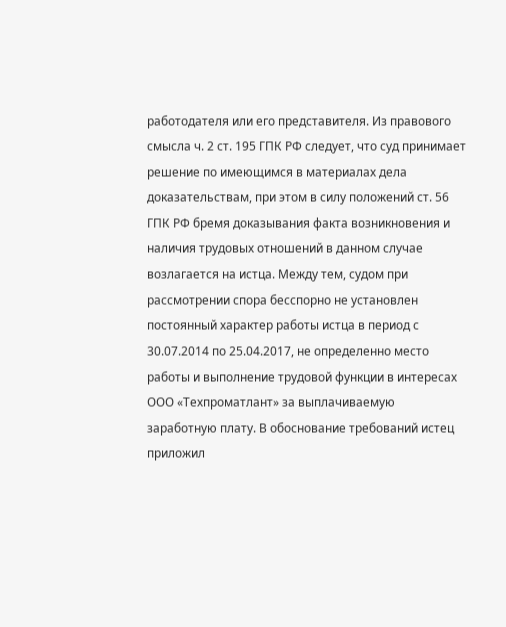работодателя или его представителя. Из правового смысла ч. 2 ст. 195 ГПК РФ следует, что суд принимает решение по имеющимся в материалах дела доказательствам, при этом в силу положений ст. 56 ГПК РФ бремя доказывания факта возникновения и наличия трудовых отношений в данном случае возлагается на истца. Между тем, судом при рассмотрении спора бесспорно не установлен постоянный характер работы истца в период с 30.07.2014 по 25.04.2017, не определенно место работы и выполнение трудовой функции в интересах ООО «Техпроматлант» за выплачиваемую заработную плату. В обоснование требований истец приложил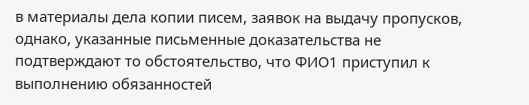в материалы дела копии писем, заявок на выдачу пропусков, однако, указанные письменные доказательства не подтверждают то обстоятельство, что ФИО1 приступил к выполнению обязанностей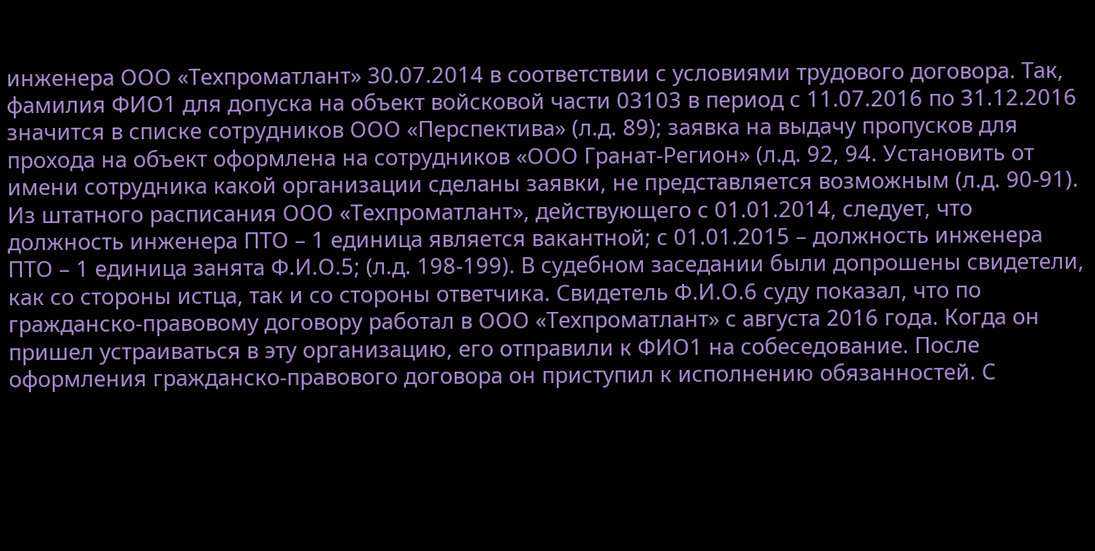инженера ООО «Техпроматлант» 30.07.2014 в соответствии с условиями трудового договора. Так, фамилия ФИО1 для допуска на объект войсковой части 03103 в период с 11.07.2016 по 31.12.2016 значится в списке сотрудников ООО «Перспектива» (л.д. 89); заявка на выдачу пропусков для прохода на объект оформлена на сотрудников «ООО Гранат-Регион» (л.д. 92, 94. Установить от имени сотрудника какой организации сделаны заявки, не представляется возможным (л.д. 90-91). Из штатного расписания ООО «Техпроматлант», действующего с 01.01.2014, следует, что должность инженера ПТО – 1 единица является вакантной; с 01.01.2015 – должность инженера ПТО – 1 единица занята Ф.И.О.5; (л.д. 198-199). В судебном заседании были допрошены свидетели, как со стороны истца, так и со стороны ответчика. Свидетель Ф.И.О.6 суду показал, что по гражданско-правовому договору работал в ООО «Техпроматлант» с августа 2016 года. Когда он пришел устраиваться в эту организацию, его отправили к ФИО1 на собеседование. После оформления гражданско-правового договора он приступил к исполнению обязанностей. С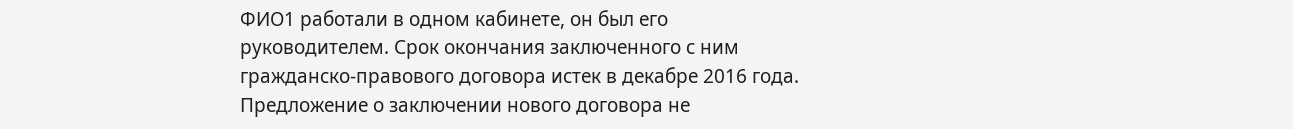ФИО1 работали в одном кабинете, он был его руководителем. Срок окончания заключенного с ним гражданско-правового договора истек в декабре 2016 года. Предложение о заключении нового договора не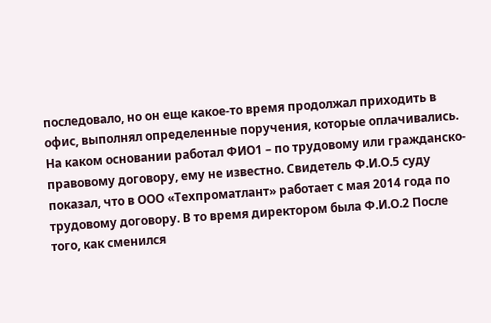последовало, но он еще какое-то время продолжал приходить в офис, выполнял определенные поручения, которые оплачивались. На каком основании работал ФИО1 – по трудовому или гражданско-правовому договору, ему не известно. Свидетель Ф.И.О.5 суду показал, что в ООО «Техпроматлант» работает с мая 2014 года по трудовому договору. В то время директором была Ф.И.О.2 После того, как сменился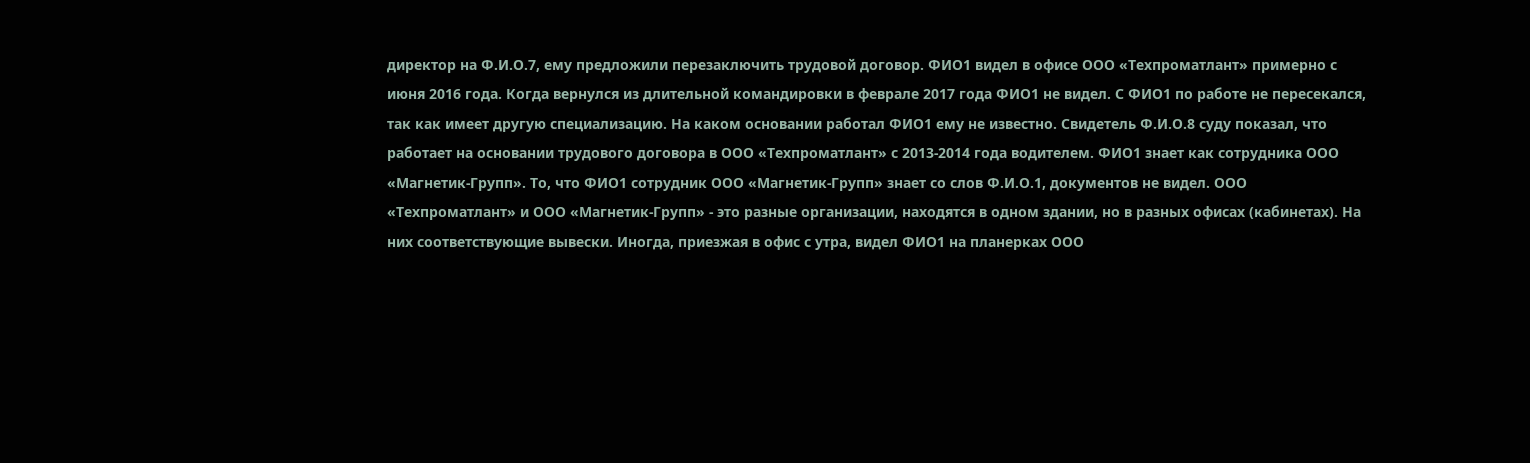директор на Ф.И.О.7, ему предложили перезаключить трудовой договор. ФИО1 видел в офисе ООО «Техпроматлант» примерно с июня 2016 года. Когда вернулся из длительной командировки в феврале 2017 года ФИО1 не видел. С ФИО1 по работе не пересекался, так как имеет другую специализацию. На каком основании работал ФИО1 ему не известно. Свидетель Ф.И.О.8 суду показал, что работает на основании трудового договора в ООО «Техпроматлант» с 2013-2014 года водителем. ФИО1 знает как сотрудника ООО «Магнетик-Групп». То, что ФИО1 сотрудник ООО «Магнетик-Групп» знает со слов Ф.И.О.1, документов не видел. ООО «Техпроматлант» и ООО «Магнетик-Групп» - это разные организации, находятся в одном здании, но в разных офисах (кабинетах). На них соответствующие вывески. Иногда, приезжая в офис с утра, видел ФИО1 на планерках ООО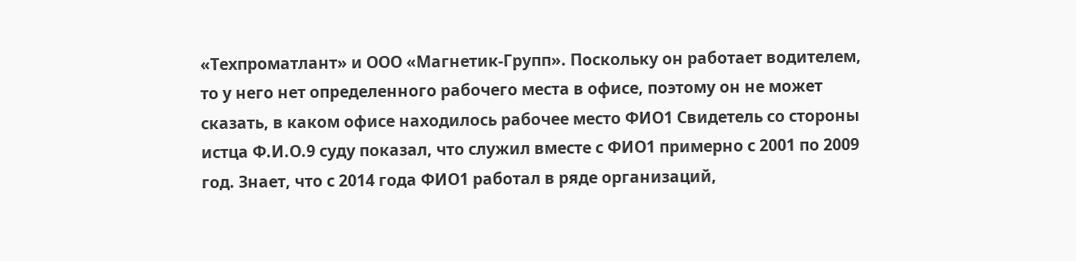«Техпроматлант» и ООО «Магнетик-Групп». Поскольку он работает водителем, то у него нет определенного рабочего места в офисе, поэтому он не может сказать, в каком офисе находилось рабочее место ФИО1 Свидетель со стороны истца Ф.И.О.9 суду показал, что служил вместе с ФИО1 примерно с 2001 по 2009 год. Знает, что с 2014 года ФИО1 работал в ряде организаций,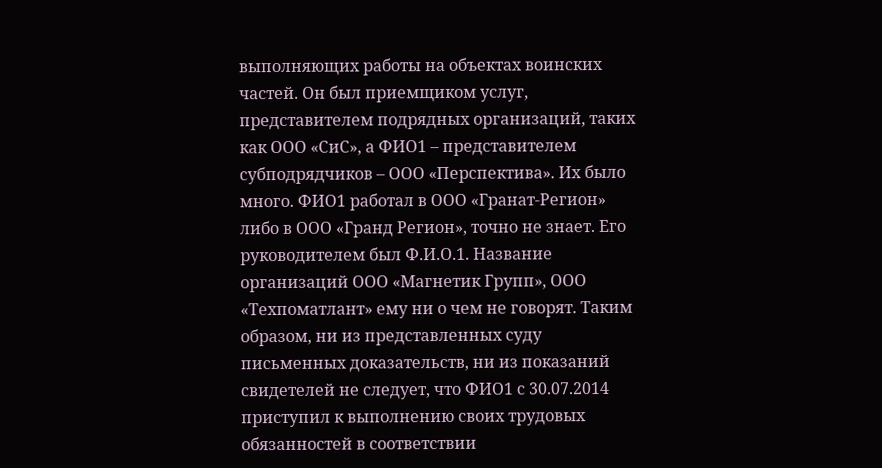выполняющих работы на объектах воинских частей. Он был приемщиком услуг, представителем подрядных организаций, таких как ООО «СиС», а ФИО1 – представителем субподрядчиков – ООО «Перспектива». Их было много. ФИО1 работал в ООО «Гранат-Регион» либо в ООО «Гранд Регион», точно не знает. Его руководителем был Ф.И.О.1. Название организаций ООО «Магнетик Групп», ООО «Техпоматлант» ему ни о чем не говорят. Таким образом, ни из представленных суду письменных доказательств, ни из показаний свидетелей не следует, что ФИО1 с 30.07.2014 приступил к выполнению своих трудовых обязанностей в соответствии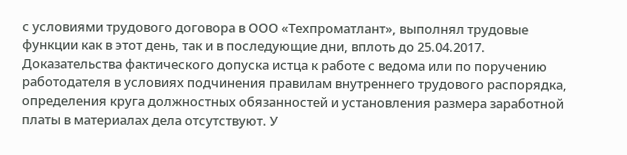с условиями трудового договора в ООО «Техпроматлант», выполнял трудовые функции как в этот день, так и в последующие дни, вплоть до 25.04.2017. Доказательства фактического допуска истца к работе с ведома или по поручению работодателя в условиях подчинения правилам внутреннего трудового распорядка, определения круга должностных обязанностей и установления размера заработной платы в материалах дела отсутствуют. У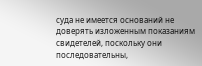суда не имеется оснований не доверять изложенным показаниям свидетелей, поскольку они последовательны,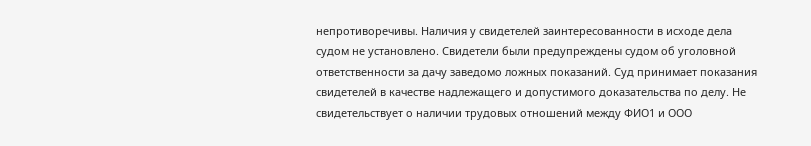непротиворечивы. Наличия у свидетелей заинтересованности в исходе дела судом не установлено. Свидетели были предупреждены судом об уголовной ответственности за дачу заведомо ложных показаний. Суд принимает показания свидетелей в качестве надлежащего и допустимого доказательства по делу. Не свидетельствует о наличии трудовых отношений между ФИО1 и ООО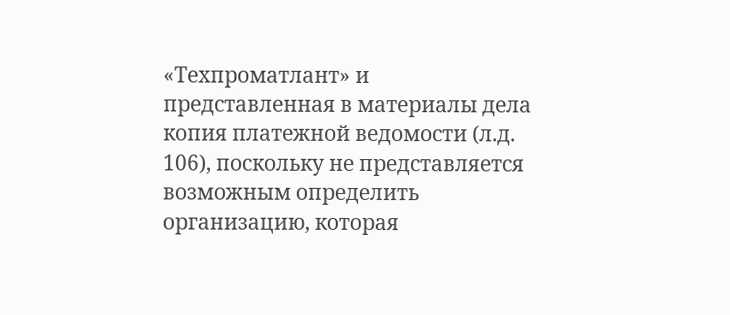«Техпроматлант» и представленная в материалы дела копия платежной ведомости (л.д. 106), поскольку не представляется возможным определить организацию, которая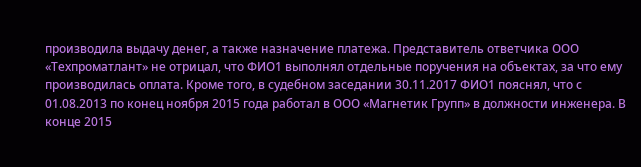производила выдачу денег, а также назначение платежа. Представитель ответчика ООО «Техпроматлант» не отрицал, что ФИО1 выполнял отдельные поручения на объектах, за что ему производилась оплата. Кроме того, в судебном заседании 30.11.2017 ФИО1 пояснял, что с 01.08.2013 по конец ноября 2015 года работал в ООО «Магнетик Групп» в должности инженера. В конце 2015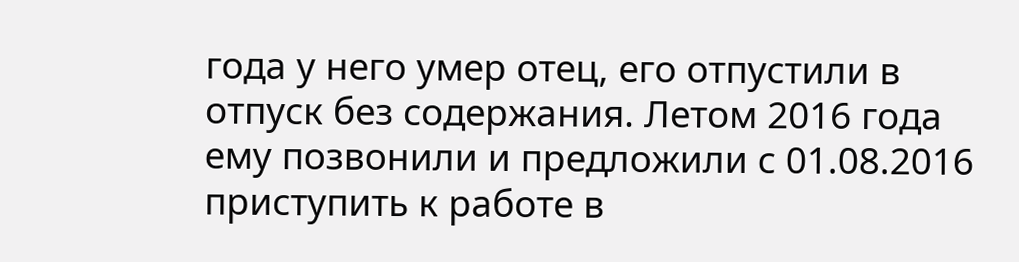года у него умер отец, его отпустили в отпуск без содержания. Летом 2016 года ему позвонили и предложили с 01.08.2016 приступить к работе в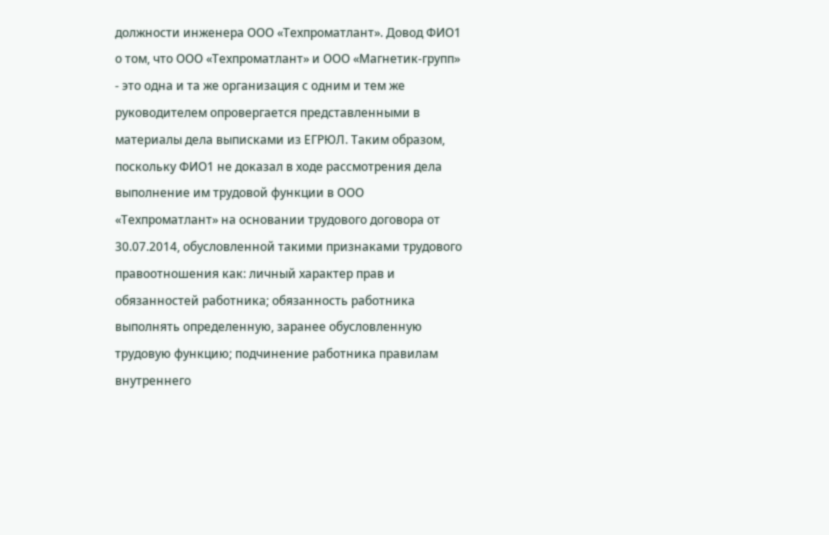должности инженера ООО «Техпроматлант». Довод ФИО1 о том, что ООО «Техпроматлант» и ООО «Магнетик-групп» - это одна и та же организация с одним и тем же руководителем опровергается представленными в материалы дела выписками из ЕГРЮЛ. Таким образом, поскольку ФИО1 не доказал в ходе рассмотрения дела выполнение им трудовой функции в ООО «Техпроматлант» на основании трудового договора от 30.07.2014, обусловленной такими признаками трудового правоотношения как: личный характер прав и обязанностей работника; обязанность работника выполнять определенную, заранее обусловленную трудовую функцию; подчинение работника правилам внутреннего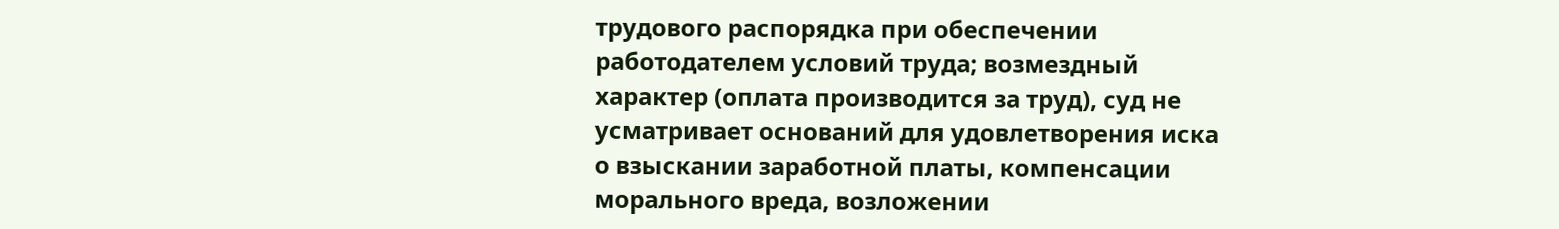трудового распорядка при обеспечении работодателем условий труда; возмездный характер (оплата производится за труд), суд не усматривает оснований для удовлетворения иска о взыскании заработной платы, компенсации морального вреда, возложении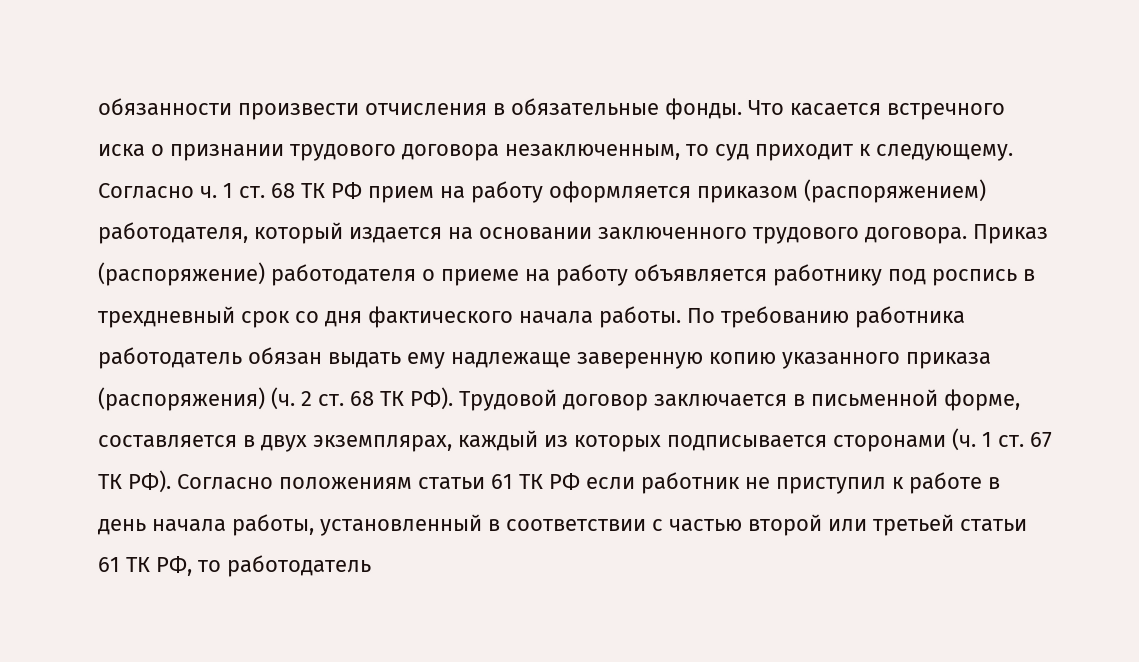обязанности произвести отчисления в обязательные фонды. Что касается встречного иска о признании трудового договора незаключенным, то суд приходит к следующему. Согласно ч. 1 ст. 68 ТК РФ прием на работу оформляется приказом (распоряжением) работодателя, который издается на основании заключенного трудового договора. Приказ (распоряжение) работодателя о приеме на работу объявляется работнику под роспись в трехдневный срок со дня фактического начала работы. По требованию работника работодатель обязан выдать ему надлежаще заверенную копию указанного приказа (распоряжения) (ч. 2 ст. 68 ТК РФ). Трудовой договор заключается в письменной форме, составляется в двух экземплярах, каждый из которых подписывается сторонами (ч. 1 ст. 67 ТК РФ). Согласно положениям статьи 61 ТК РФ если работник не приступил к работе в день начала работы, установленный в соответствии с частью второй или третьей статьи 61 ТК РФ, то работодатель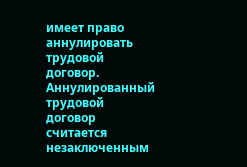имеет право аннулировать трудовой договор. Аннулированный трудовой договор считается незаключенным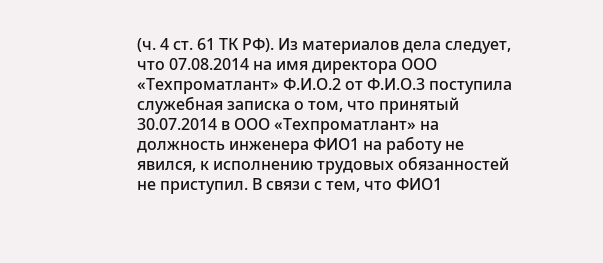(ч. 4 ст. 61 ТК РФ). Из материалов дела следует, что 07.08.2014 на имя директора ООО «Техпроматлант» Ф.И.О.2 от Ф.И.О.3 поступила служебная записка о том, что принятый 30.07.2014 в ООО «Техпроматлант» на должность инженера ФИО1 на работу не явился, к исполнению трудовых обязанностей не приступил. В связи с тем, что ФИО1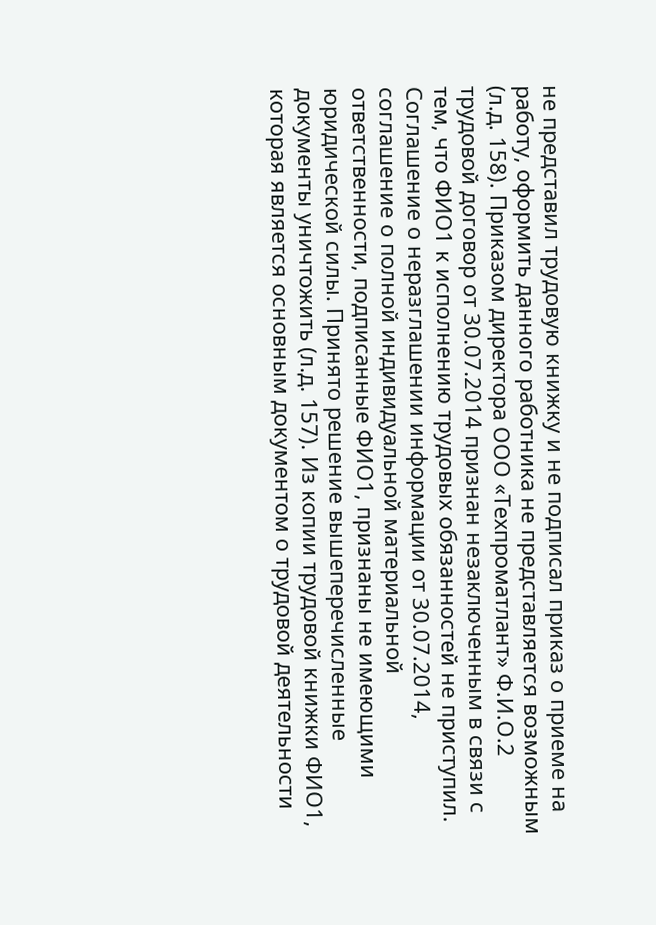не представил трудовую книжку и не подписал приказ о приеме на работу, оформить данного работника не представляется возможным (л.д. 158). Приказом директора ООО «Техпроматлант» Ф.И.О.2 трудовой договор от 30.07.2014 признан незаключенным в связи с тем, что ФИО1 к исполнению трудовых обязанностей не приступил. Соглашение о неразглашении информации от 30.07.2014, соглашение о полной индивидуальной материальной ответственности, подписанные ФИО1, признаны не имеющими юридической силы. Принято решение вышеперечисленные документы уничтожить (л.д. 157). Из копии трудовой книжки ФИО1, которая является основным документом о трудовой деятельности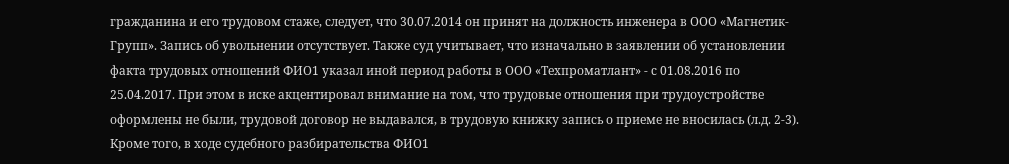гражданина и его трудовом стаже, следует, что 30.07.2014 он принят на должность инженера в ООО «Магнетик-Групп». Запись об увольнении отсутствует. Также суд учитывает, что изначально в заявлении об установлении факта трудовых отношений ФИО1 указал иной период работы в ООО «Техпроматлант» - с 01.08.2016 по 25.04.2017. При этом в иске акцентировал внимание на том, что трудовые отношения при трудоустройстве оформлены не были, трудовой договор не выдавался, в трудовую книжку запись о приеме не вносилась (л.д. 2-3). Кроме того, в ходе судебного разбирательства ФИО1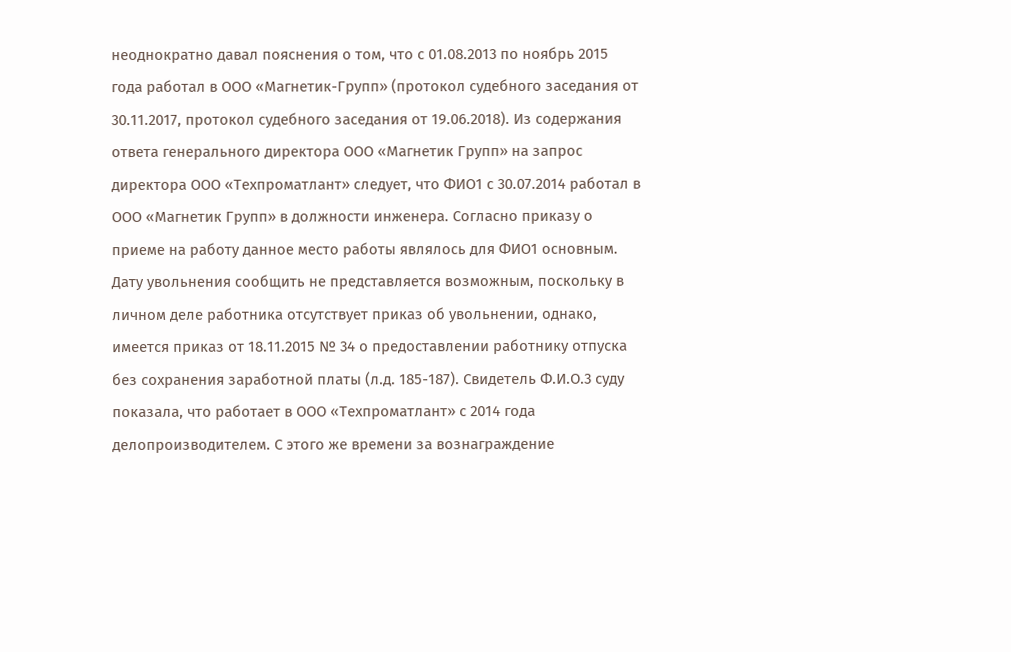неоднократно давал пояснения о том, что с 01.08.2013 по ноябрь 2015 года работал в ООО «Магнетик-Групп» (протокол судебного заседания от 30.11.2017, протокол судебного заседания от 19.06.2018). Из содержания ответа генерального директора ООО «Магнетик Групп» на запрос директора ООО «Техпроматлант» следует, что ФИО1 с 30.07.2014 работал в ООО «Магнетик Групп» в должности инженера. Согласно приказу о приеме на работу данное место работы являлось для ФИО1 основным. Дату увольнения сообщить не представляется возможным, поскольку в личном деле работника отсутствует приказ об увольнении, однако, имеется приказ от 18.11.2015 № 34 о предоставлении работнику отпуска без сохранения заработной платы (л.д. 185-187). Свидетель Ф.И.О.3 суду показала, что работает в ООО «Техпроматлант» с 2014 года делопроизводителем. С этого же времени за вознаграждение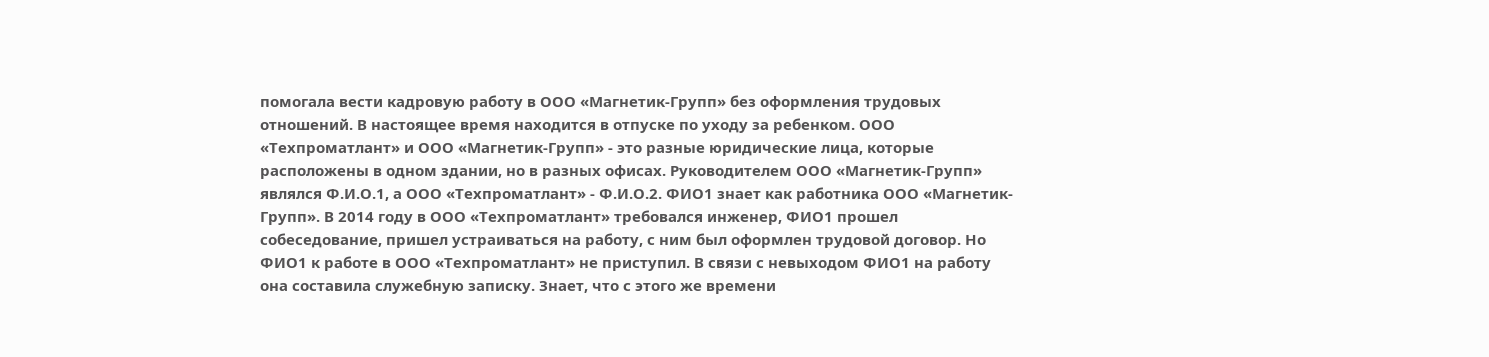помогала вести кадровую работу в ООО «Магнетик-Групп» без оформления трудовых отношений. В настоящее время находится в отпуске по уходу за ребенком. ООО «Техпроматлант» и ООО «Магнетик-Групп» - это разные юридические лица, которые расположены в одном здании, но в разных офисах. Руководителем ООО «Магнетик-Групп» являлся Ф.И.О.1, а ООО «Техпроматлант» - Ф.И.О.2. ФИО1 знает как работника ООО «Магнетик-Групп». В 2014 году в ООО «Техпроматлант» требовался инженер, ФИО1 прошел собеседование, пришел устраиваться на работу, с ним был оформлен трудовой договор. Но ФИО1 к работе в ООО «Техпроматлант» не приступил. В связи с невыходом ФИО1 на работу она составила служебную записку. Знает, что с этого же времени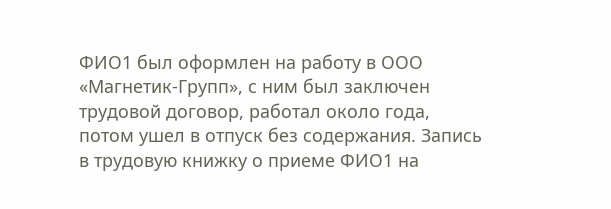ФИО1 был оформлен на работу в ООО «Магнетик-Групп», с ним был заключен трудовой договор, работал около года, потом ушел в отпуск без содержания. Запись в трудовую книжку о приеме ФИО1 на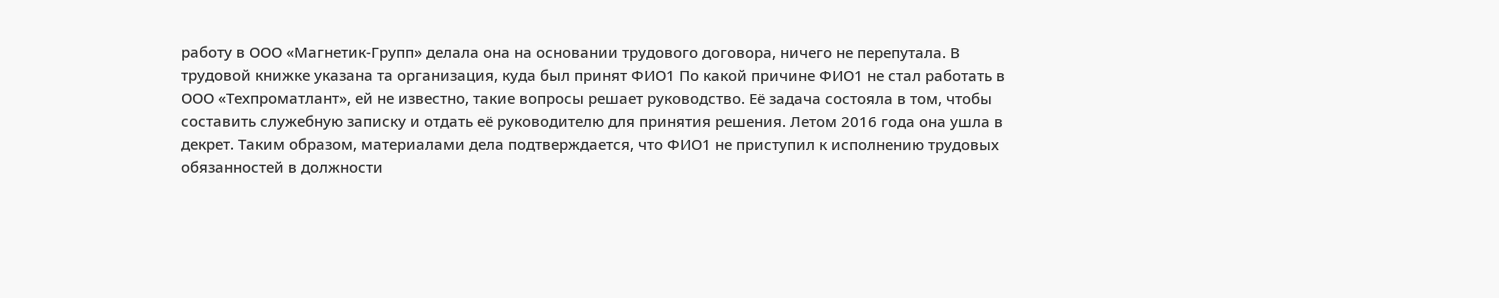работу в ООО «Магнетик-Групп» делала она на основании трудового договора, ничего не перепутала. В трудовой книжке указана та организация, куда был принят ФИО1 По какой причине ФИО1 не стал работать в ООО «Техпроматлант», ей не известно, такие вопросы решает руководство. Её задача состояла в том, чтобы составить служебную записку и отдать её руководителю для принятия решения. Летом 2016 года она ушла в декрет. Таким образом, материалами дела подтверждается, что ФИО1 не приступил к исполнению трудовых обязанностей в должности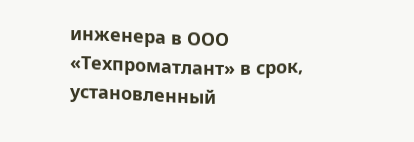инженера в ООО «Техпроматлант» в срок, установленный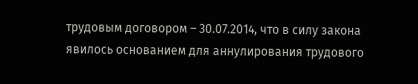трудовым договором – 30.07.2014, что в силу закона явилось основанием для аннулирования трудового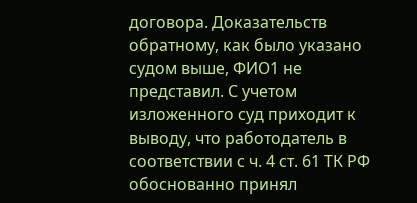договора. Доказательств обратному, как было указано судом выше, ФИО1 не представил. С учетом изложенного суд приходит к выводу, что работодатель в соответствии с ч. 4 ст. 61 ТК РФ обоснованно принял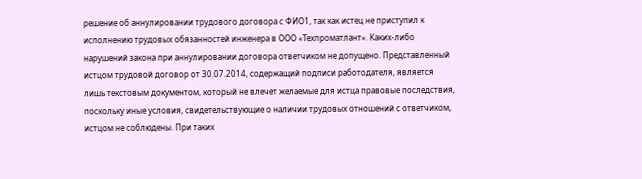решение об аннулировании трудового договора с ФИО1, так как истец не приступил к исполнению трудовых обязанностей инженера в ООО «Техпроматлант». Каких-либо нарушений закона при аннулировании договора ответчиком не допущено. Представленный истцом трудовой договор от 30.07.2014, содержащий подписи работодателя, является лишь текстовым документом, который не влечет желаемые для истца правовые последствия, поскольку иные условия, свидетельствующие о наличии трудовых отношений с ответчиком, истцом не соблюдены. При таких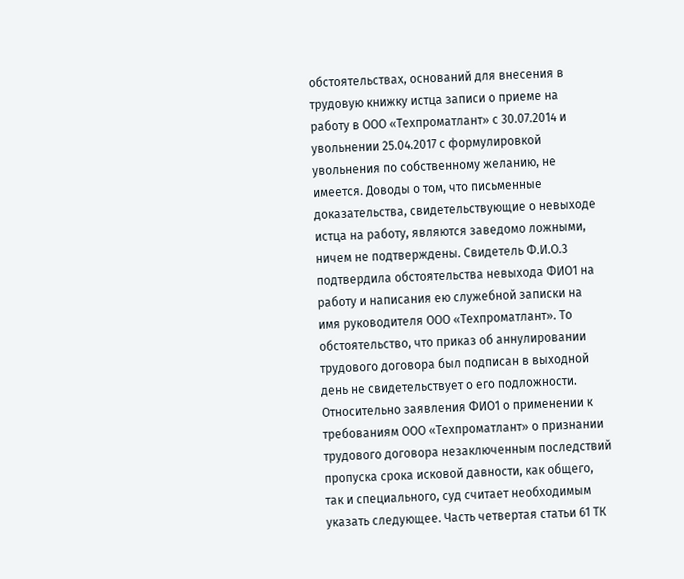обстоятельствах, оснований для внесения в трудовую книжку истца записи о приеме на работу в ООО «Техпроматлант» с 30.07.2014 и увольнении 25.04.2017 с формулировкой увольнения по собственному желанию, не имеется. Доводы о том, что письменные доказательства, свидетельствующие о невыходе истца на работу, являются заведомо ложными, ничем не подтверждены. Свидетель Ф.И.О.3 подтвердила обстоятельства невыхода ФИО1 на работу и написания ею служебной записки на имя руководителя ООО «Техпроматлант». То обстоятельство, что приказ об аннулировании трудового договора был подписан в выходной день не свидетельствует о его подложности. Относительно заявления ФИО1 о применении к требованиям ООО «Техпроматлант» о признании трудового договора незаключенным последствий пропуска срока исковой давности, как общего, так и специального, суд считает необходимым указать следующее. Часть четвертая статьи 61 ТК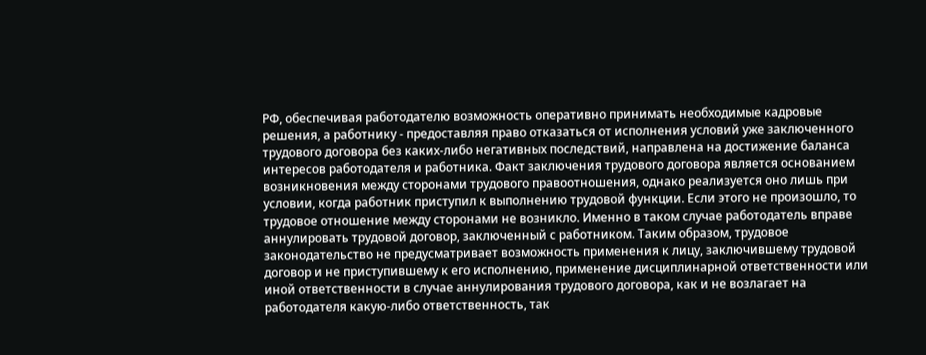РФ, обеспечивая работодателю возможность оперативно принимать необходимые кадровые решения, а работнику - предоставляя право отказаться от исполнения условий уже заключенного трудового договора без каких-либо негативных последствий, направлена на достижение баланса интересов работодателя и работника. Факт заключения трудового договора является основанием возникновения между сторонами трудового правоотношения, однако реализуется оно лишь при условии, когда работник приступил к выполнению трудовой функции. Если этого не произошло, то трудовое отношение между сторонами не возникло. Именно в таком случае работодатель вправе аннулировать трудовой договор, заключенный с работником. Таким образом, трудовое законодательство не предусматривает возможность применения к лицу, заключившему трудовой договор и не приступившему к его исполнению, применение дисциплинарной ответственности или иной ответственности в случае аннулирования трудового договора, как и не возлагает на работодателя какую-либо ответственность, так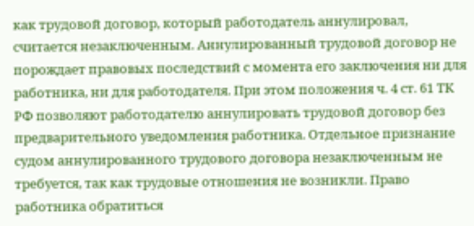как трудовой договор, который работодатель аннулировал, считается незаключенным. Аннулированный трудовой договор не порождает правовых последствий с момента его заключения ни для работника, ни для работодателя. При этом положения ч. 4 ст. 61 ТК РФ позволяют работодателю аннулировать трудовой договор без предварительного уведомления работника. Отдельное признание судом аннулированного трудового договора незаключенным не требуется, так как трудовые отношения не возникли. Право работника обратиться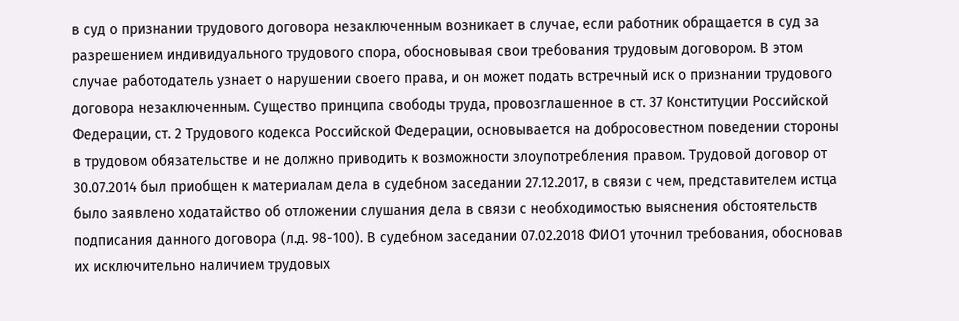в суд о признании трудового договора незаключенным возникает в случае, если работник обращается в суд за разрешением индивидуального трудового спора, обосновывая свои требования трудовым договором. В этом случае работодатель узнает о нарушении своего права, и он может подать встречный иск о признании трудового договора незаключенным. Существо принципа свободы труда, провозглашенное в ст. 37 Конституции Российской Федерации, ст. 2 Трудового кодекса Российской Федерации, основывается на добросовестном поведении стороны в трудовом обязательстве и не должно приводить к возможности злоупотребления правом. Трудовой договор от 30.07.2014 был приобщен к материалам дела в судебном заседании 27.12.2017, в связи с чем, представителем истца было заявлено ходатайство об отложении слушания дела в связи с необходимостью выяснения обстоятельств подписания данного договора (л.д. 98-100). В судебном заседании 07.02.2018 ФИО1 уточнил требования, обосновав их исключительно наличием трудовых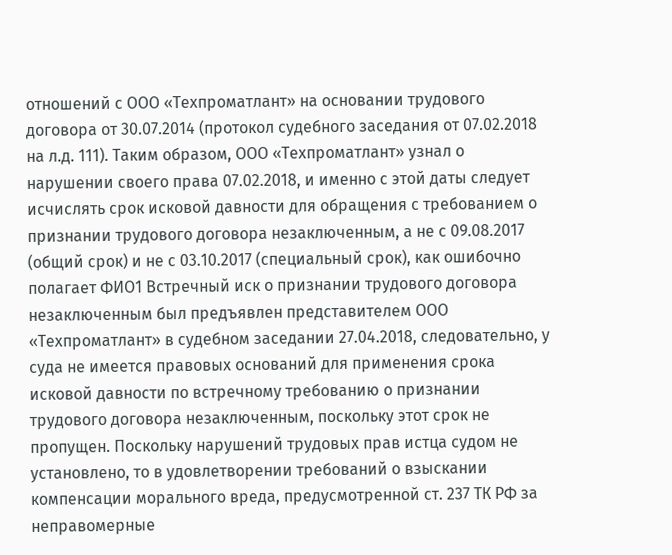отношений с ООО «Техпроматлант» на основании трудового договора от 30.07.2014 (протокол судебного заседания от 07.02.2018 на л.д. 111). Таким образом, ООО «Техпроматлант» узнал о нарушении своего права 07.02.2018, и именно с этой даты следует исчислять срок исковой давности для обращения с требованием о признании трудового договора незаключенным, а не с 09.08.2017 (общий срок) и не с 03.10.2017 (специальный срок), как ошибочно полагает ФИО1 Встречный иск о признании трудового договора незаключенным был предъявлен представителем ООО «Техпроматлант» в судебном заседании 27.04.2018, следовательно, у суда не имеется правовых оснований для применения срока исковой давности по встречному требованию о признании трудового договора незаключенным, поскольку этот срок не пропущен. Поскольку нарушений трудовых прав истца судом не установлено, то в удовлетворении требований о взыскании компенсации морального вреда, предусмотренной ст. 237 ТК РФ за неправомерные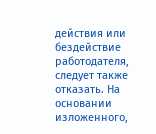действия или бездействие работодателя, следует также отказать. На основании изложенного,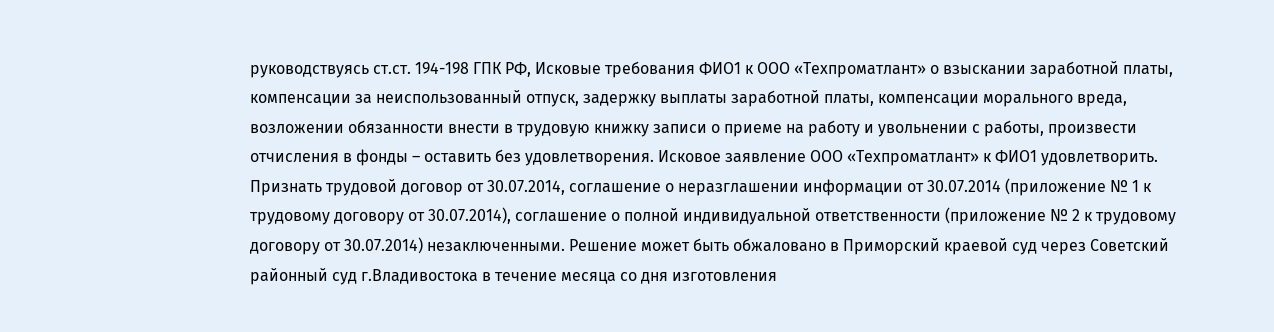руководствуясь ст.ст. 194-198 ГПК РФ, Исковые требования ФИО1 к ООО «Техпроматлант» о взыскании заработной платы, компенсации за неиспользованный отпуск, задержку выплаты заработной платы, компенсации морального вреда, возложении обязанности внести в трудовую книжку записи о приеме на работу и увольнении с работы, произвести отчисления в фонды – оставить без удовлетворения. Исковое заявление ООО «Техпроматлант» к ФИО1 удовлетворить. Признать трудовой договор от 30.07.2014, соглашение о неразглашении информации от 30.07.2014 (приложение № 1 к трудовому договору от 30.07.2014), соглашение о полной индивидуальной ответственности (приложение № 2 к трудовому договору от 30.07.2014) незаключенными. Решение может быть обжаловано в Приморский краевой суд через Советский районный суд г.Владивостока в течение месяца со дня изготовления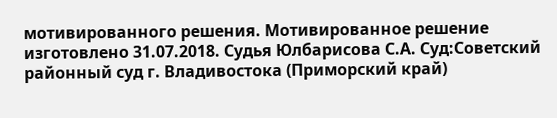мотивированного решения. Мотивированное решение изготовлено 31.07.2018. Судья Юлбарисова С.А. Суд:Советский районный суд г. Владивостока (Приморский край)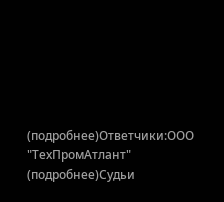(подробнее)Ответчики:ООО "ТехПромАтлант" (подробнее)Судьи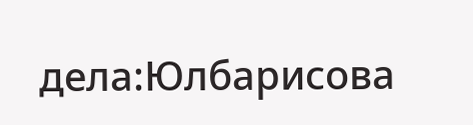дела:Юлбарисова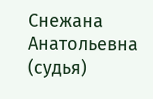Снежана Анатольевна (судья)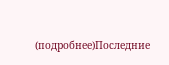(подробнее)Последние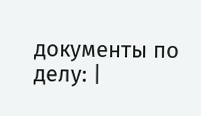документы по делу: |